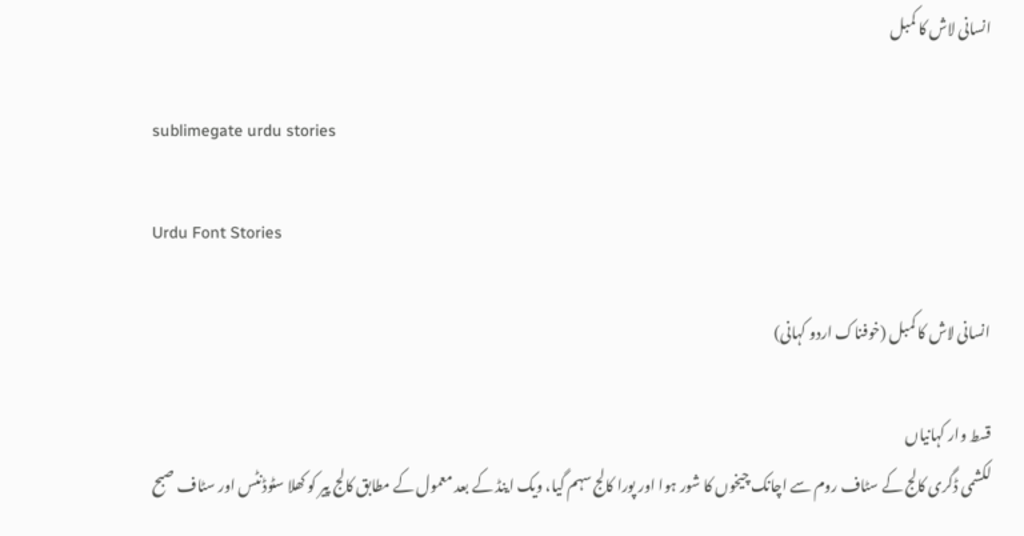انسانی لاش کا کمبل

sublimegate urdu stories

Urdu Font Stories

انسانی لاش کا کمبل (خوفناک اردو کہانی)

قسط وار کہانیاں
لکشمی ڈگری کالج کے سٹاف روم سے اچانک چیخوں کا شور ہوا اور پورا کالج سہم گیا، ویک اینڈ کے بعد معمول کے مطابق کالج پیر کو کھلا سٹوڈنٹس اور سٹاف صبح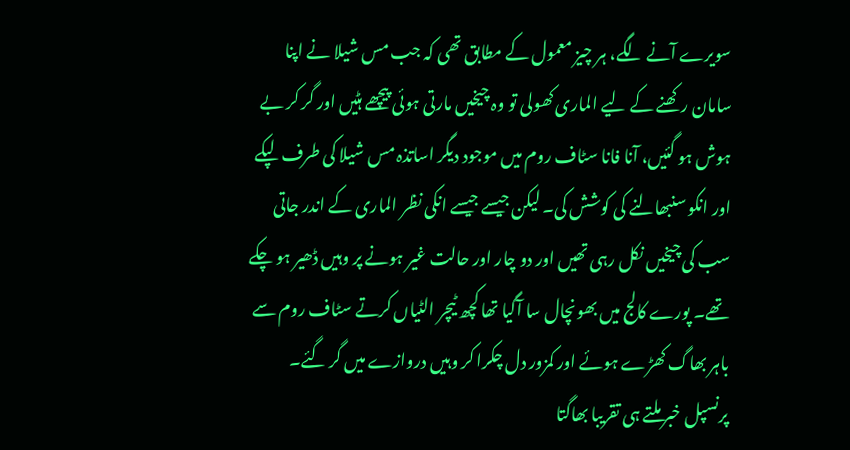سویرے آنے لگے، ہر چیز معمول کے مطابق تھی کہ جب مس شیلا نے اپنا سامان رکھنے کے لیے الماری کھولی تو وہ چیخیں مارتی ہوئی پیچھے ہٹیں اور گر کر بے ہوش ہو گئیں، آنا فانا سٹاف روم میں موجود دیگر اساتذہ مس شیلا کی طرف لپکے اور انکو سنبھالنے کی کوشش کی۔ لیکن جیسے جیسے انکی نظر الماری کے اندر جاتی سب کی چیخیں نکل رہی تھیں اور دو چار اور حالت غیر ہونے پر وہیں ڈھیر ہو چکے تھے۔ پورے کالج میں بھونچال سا آگیا تھا کچھ ٹیچر الٹیاں کرتے سٹاف روم سے باہر بھاگ کھڑے ہوئے اور کمزور دل چکرا کر وہیں دروازے میں گر گئے۔ پرنسپل خبر ملتے ہی تقریبا بھاگتا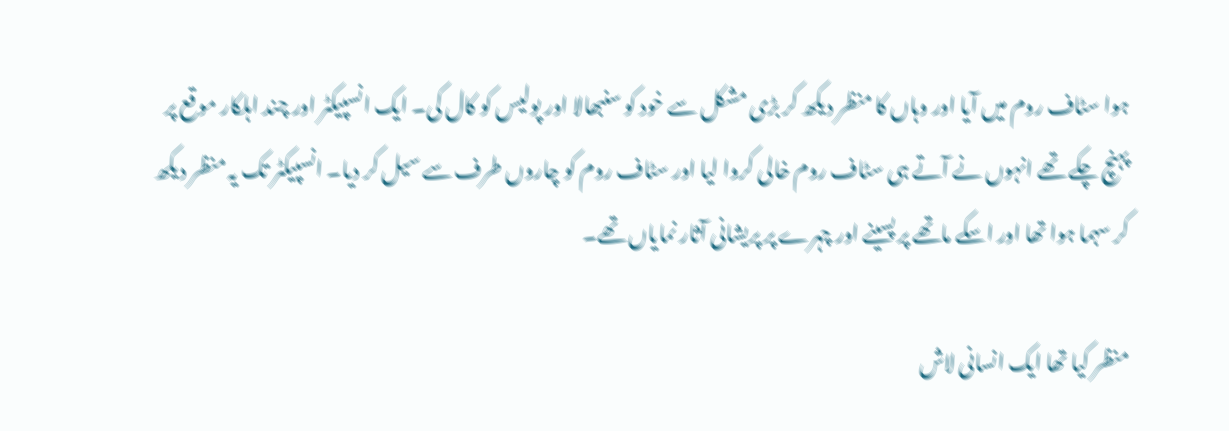ہوا سٹاف روم میں آیا اور وہاں کا منظر دیکھ کر بڑی مشکل سے خود کو سنبھالا اور پولیس کو کال کی۔ ایک انسپیکٹر اور چند اہلکار موقع پر پہنچ چکے تھے انہوں نے آتے ہی سٹاف روم خالی کروا لیا اور سٹاف روم کو چاروں طرف سے سیل کر دیا۔ انسپیکٹر تک یہ منظر دیکھ کر سہما ہوا تھا اور اسکے ماتھے پر پسینے اور چہرے پر پریشانی آثار نمایاں تھے۔

منظر کیا تھا ایک انسانی لاش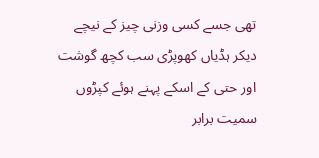تھی جسے کسی وزنی چیز کے نیچے دیکر ہڈیاں کھوپڑی سب کچھ گوشت اور حتی کے اسکے پہنے ہوئے کپڑوں سمیت برابر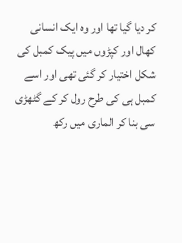کر دیا گیا تھا اور وہ ایک انسانی کھال اور کپڑوں میں پیک کمبل کی شکل اختیار کر گئی تھی اور اسے کمبل ہی کی طرح رول کر کے گٹھڑی سی بنا کر الماری میں رکھ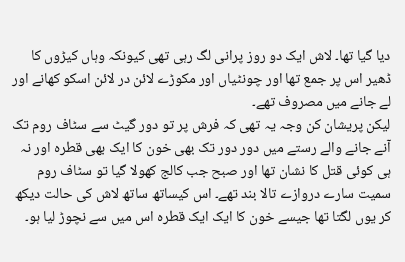دیا گیا تھا۔ لاش ایک دو روز پرانی لگ رہی تھی کیونکہ وہاں کیڑوں کا ڈھیر اس پر جمع تھا اور چونٹیاں اور مکوڑے لائن در لائن اسکو کھانے اور لے جانے میں مصروف تھے۔
لیکن پریشان کن وجہ یہ تھی کہ فرش پر تو دور گیٹ سے سٹاف روم تک آنے جانے والے رستے میں دور دور تک بھی خون کا ایک بھی قطرہ اور نہ ہی کوئی قتل کا نشان تھا اور صبح جب کالج کھولا گیا تو سٹاف روم سمیت سارے دروازے تالا بند تھے۔ اس کیساتھ ساتھ لاش کی حالت دیکھ کر یوں لگتا تھا جیسے خون کا ایک ایک قطرہ اس میں سے نچوڑ لیا ہو۔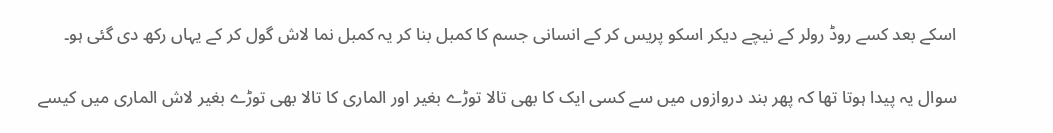اسکے بعد کسے روڈ رولر کے نیچے دیکر اسکو پریس کر کے انسانی جسم کا کمبل بنا کر یہ کمبل نما لاش گول کر کے یہاں رکھ دی گئی ہو۔

سوال یہ پیدا ہوتا تھا کہ پھر بند دروازوں میں سے کسی ایک کا بھی تالا توڑے بغیر اور الماری کا تالا بھی توڑے بغیر لاش الماری میں کیسے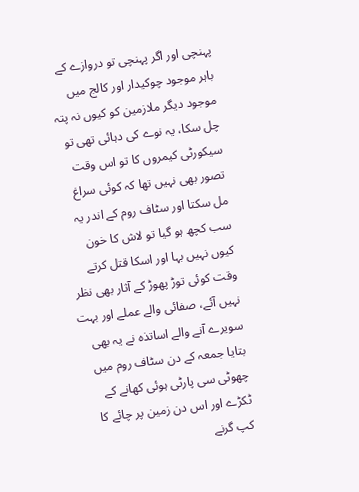پہنچی اور اگر پہنچی تو دروازے کے باہر موجود چوکیدار اور کالج میں موجود دیگر ملازمین کو کیوں نہ پتہ چل سکا، یہ نوے کی دہائی تھی تو سیکورٹی کیمروں کا تو اس وقت تصور بھی نہیں تھا کہ کوئی سراغ مل سکتا اور سٹاف روم کے اندر یہ سب کچھ ہو گیا تو لاش کا خون کیوں نہیں بہا اور اسکا قتل کرتے وقت کوئی توڑ پھوڑ کے آثار بھی نظر نہیں آئے، صفائی والے عملے اور بہت سویرے آنے والے اساتذہ نے یہ بھی بتایا جمعہ کے دن سٹاف روم میں چھوٹی سی پارٹی ہوئی کھانے کے ٹکڑے اور اس دن زمین پر چائے کا کپ گرنے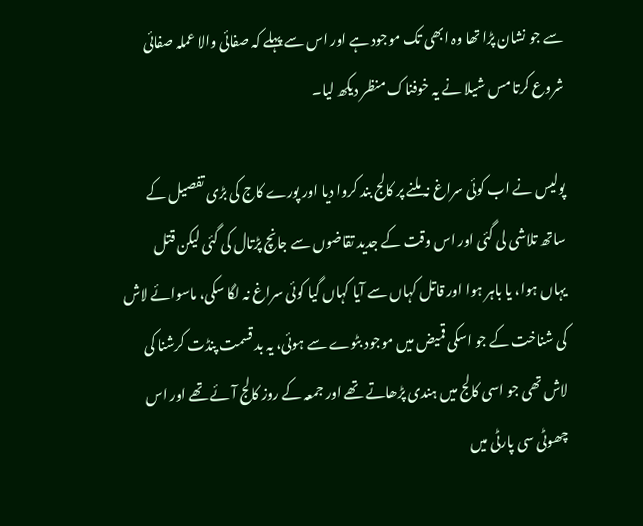سے جو نشان پڑا تھا وہ ابھی تک موجود ہے اور اس سے پہلے کہ صفائی والا عملہ صفائی شروع کرتا مس شیلا نے یہ خوفناک منظر دیکھ لیا۔

پولیس نے اب کوئی سراغ نہ ملنے پر کالج بند کروا دیا اور پورے کاج کی بڑی تفصیل کے ساتھ تلاشی لی گئی اور اس وقت کے جدید تقاضوں سے جانچ پڑتال کی گئی لیکن قتل یہاں ہوا، یا باہر ہوا اور قاتل کہاں سے آیا کہاں گیا کوئی سراغ نہ لگا سکی، ماسوائے لاش کی شناخت کے جو اسکی قمیض میں موجود بٹوے سے ہوئی، یہ بد قسمت پنڈت کرشنا کی لاش تھی جو اسی کالج میں ہندی پڑھاتے تھے اور جمعہ کے روز کالج آئے تھے اور اس چھوٹی سی پارٹی میں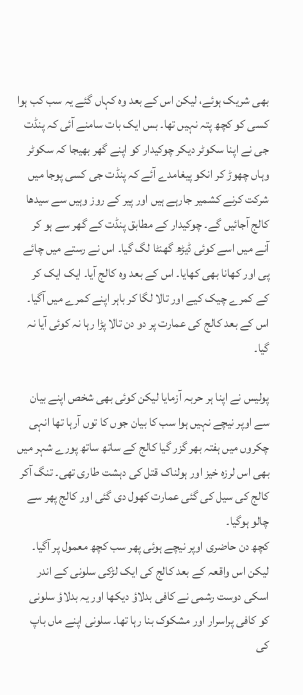بھی شریک ہوئے، لیکن اس کے بعد وہ کہاں گئے یہ سب کب ہوا کسی کو کچھ پتہ نہیں تھا۔ بس ایک بات سامنے آئی کہ پنڈت جی نے اپنا سکوٹر دیکر چوکیدار کو اپنے گھر بھیجا کہ سکوٹر وہاں چھوڑ کر انکو پیغامدے آئے کہ پنڈت جی کسی پوجا میں شرکت کرنے کشمیر جارہے ہیں اور پیر کے روز وہیں سے سیدھا کالج آجائیں گے۔ چوکیدار کے مطابق پنڈت کے گھر سے ہو کر آنے میں اسے کوئی ڈیڑھ گھنٹا لگ گیا۔ اس نے رستے میں چائے پی اور کھانا بھی کھایا۔ اس کے بعد وہ کالج آیا۔ ایک ایک کر کے کمرے چیک کیے اور تالا لگا کر باہر اپنے کمرے میں آگیا۔ اس کے بعد کالج کی عمارت پر دو دن تالا پڑا رہا نہ کوئی آیا نہ گیا۔

پولیس نے اپنا ہر حربہ آزمایا لیکن کوئی بھی شخص اپنے بیان سے اوپر نیچے نہیں ہوا سب کا بیان جوں کا توں آرہا تھا انہی چکروں میں ہفتہ بھر گزر گیا کالج کے ساتھ ساتھ پورے شہر میں بھی اس لرزہ خیز اور ہولناک قتل کی دہشت طاری تھی۔ تنگ آکر کالج کی سیل کی گئی عمارت کھول دی گئی اور کالج پھر سے چالو ہوگیا۔
کچھ دن حاضری اوپر نیچے ہوئی پھر سب کچھ معمول پر آگیا۔ لیکن اس واقعہ کے بعد کالج کی ایک لڑکی سلونی کے اندر اسکی دوست رشمی نے کافی بدلاؤ دیکھا اور یہ بدلاؤ سلونی کو کافی پراسرار اور مشکوک بنا رہا تھا۔ سلونی اپنے ماں باپ کی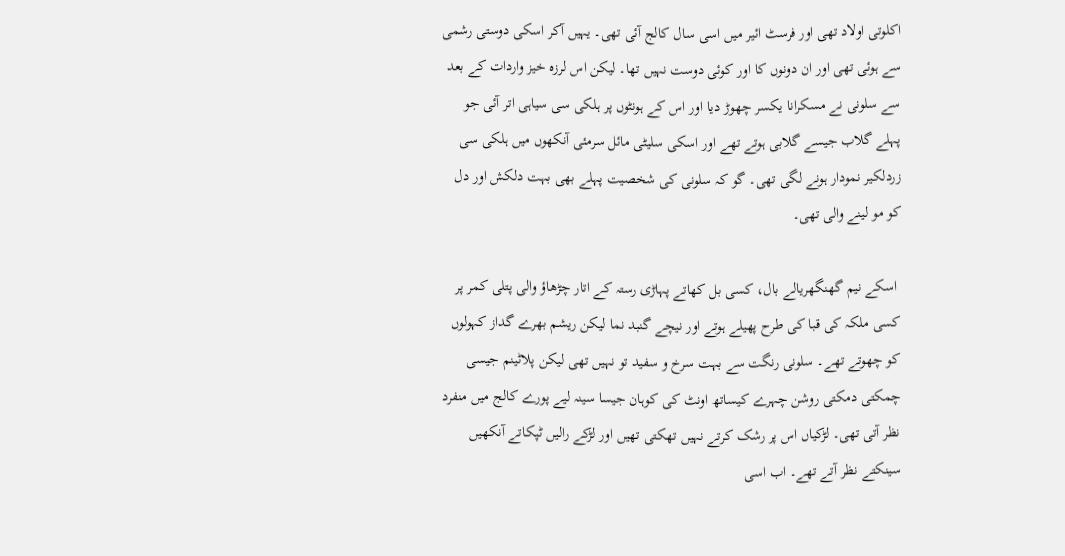اکلوتی اولاد تھی اور فرسٹ ائیر میں اسی سال کالج آئی تھی۔ یہیں آکر اسکی دوستی رشمی سے ہوئی تھی اور ان دونوں کا اور کوئی دوست نہیں تھا۔ لیکن اس لرزہ خیز واردات کے بعد سے سلونی نے مسکرانا یکسر چھوڑ دیا اور اس کے ہونٹوں پر ہلکی سی سیاہی اتر آئی جو پہلے گلاب جیسے گلابی ہوتے تھے اور اسکی سلیٹی مائل سرمئی آنکھوں میں ہلکی سی زردلکیر نمودار ہونے لگی تھی۔ گو کہ سلونی کی شخصیت پہلے بھی بہت دلکش اور دل کو مو لینے والی تھی۔

 اسکے نیم گھنگھریالے بال، کسی بل کھاتے پہاڑی رستہ کے اتار چڑھاؤ والی پتلی کمر پر کسی ملکہ کی قبا کی طرح پھیلے ہوتے اور نیچے گنبد نما لیکن ریشم بھرے گداز کہولوں کو چھوتے تھے۔ سلونی رنگت سے بہت سرخ و سفید تو نہیں تھی لیکن پلاٹینم جیسی چمکتی دمکتی روشن چہرے کیساتھ اونٹ کی کوہان جیسا سینہ لیے پورے کالج میں منفرد نظر آتی تھی۔ لڑکیاں اس پر رشک کرتے نہیں تھکتی تھیں اور لڑکے رالیں ٹپکاتے آنکھیں سینکتے نظر آتے تھے۔ اب اسی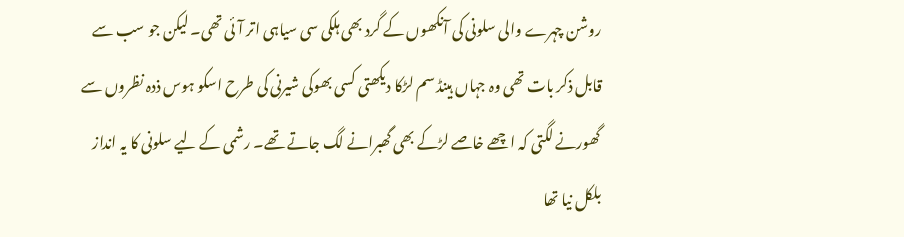روشن چہرے والی سلونی کی آنکھوں کے گرد بھی ہلکی سی سیاہی اتر آئی تھی۔ لیکن جو سب سے قابل ذکر بات تھی وہ جہاں ہینڈ سم لڑکا دیکھتی کسی بھوکی شیرنی کی طرح اسکو ہوس ذدہ نظروں سے گھورنے لگتی کہ اچھے خاصے لڑکے بھی گھبرانے لگ جاتے تھے۔ رشمی کے لیے سلونی کا یہ انداز بلکل نیا تھا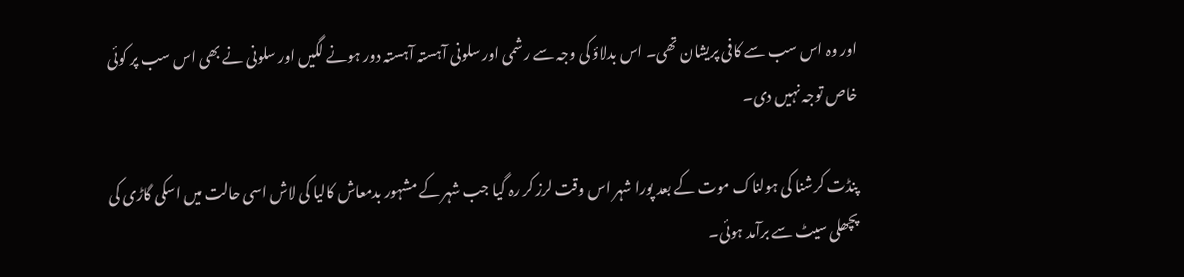اور وہ اس سب سے کافی پریشان تھی۔ اس بدلاؤ کی وجہ سے رشمی اور سلونی آہستہ آہستہ دور ہونے لگیں اور سلونی نے بھی اس سب پر کوئی خاص توجہ نہیں دی۔

پنڈت کرشنا کی ہولناک موت کے بعد پورا شہر اس وقت لرز کر رہ گیا جب شہر کے مشہور بدمعاش کالیا کی لاش اسی حالت میں اسکی گاڑی کی پچھلی سیٹ سے برآمد ہوئی۔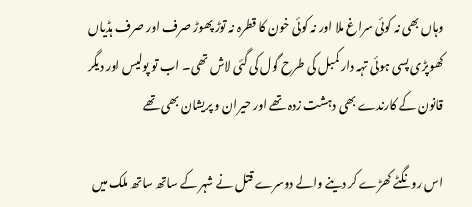وہاں بھی نہ کوئی سراغ ملا اور نہ کوئی خون کا قطرہ نہ توڑ پھوڑ صرف اور صرف ہڈیاں کھوپڑی پسی ہوئی تہہ دار کمبل کی طرح گول کی گئی لاش تھی۔ اب تو پولیس اور دیگر قانون کے کارندے بھی دہشت زدہ تھے اور حیران و پریشان بھی تھے

اس رونگٹے کھڑے کر دینے والے دوسرے قتل نے شہر کے ساتھ ساتھ ملک میں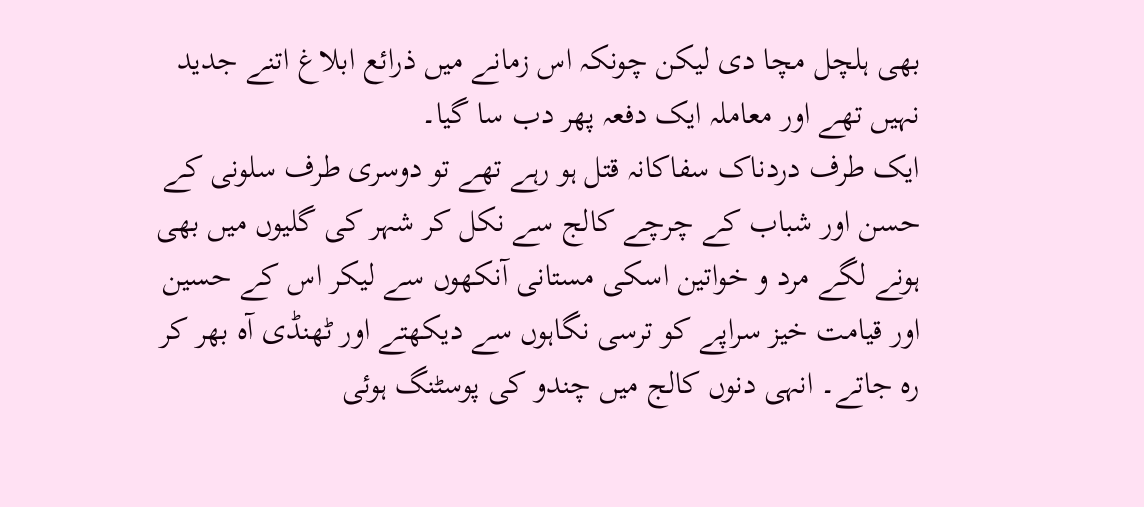بھی ہلچل مچا دی لیکن چونکہ اس زمانے میں ذرائع ابلاغ اتنے جدید نہیں تھے اور معاملہ ایک دفعہ پھر دب سا گیا۔
ایک طرف دردناک سفاکانہ قتل ہو رہے تھے تو دوسری طرف سلونی کے حسن اور شباب کے چرچے کالج سے نکل کر شہر کی گلیوں میں بھی ہونے لگے مرد و خواتین اسکی مستانی آنکھوں سے لیکر اس کے حسین اور قیامت خیز سراپے کو ترسی نگاہوں سے دیکھتے اور ٹھنڈی آہ بھر کر رہ جاتے۔ انہی دنوں کالج میں چندو کی پوسٹنگ ہوئی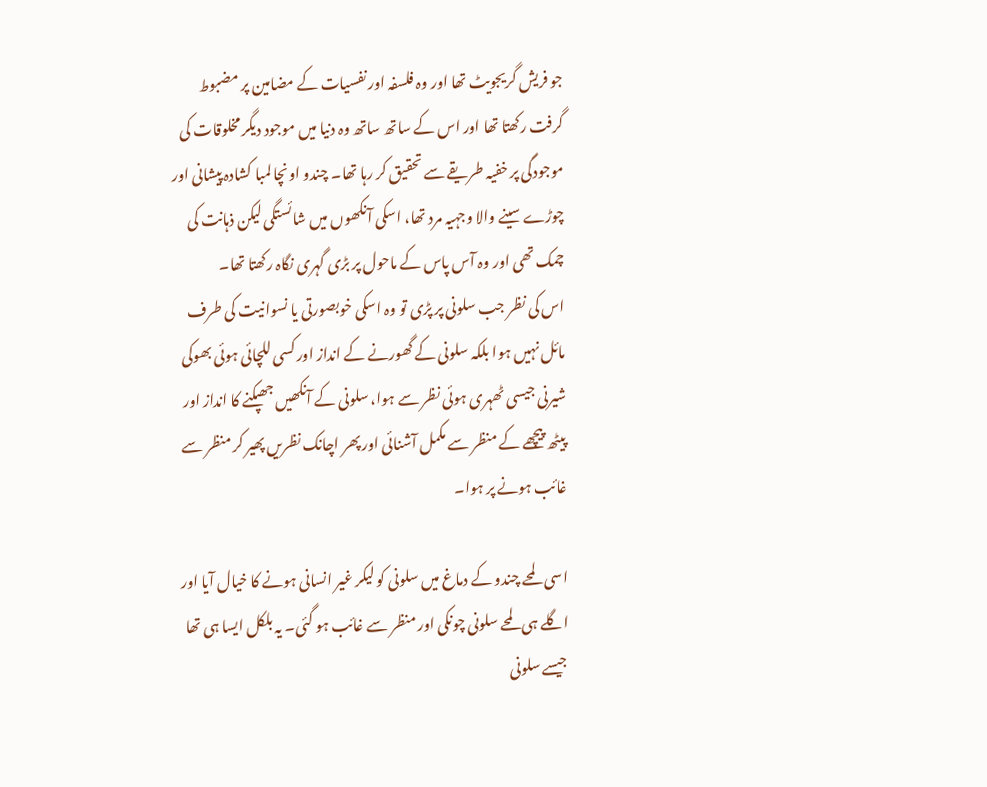جو فریش گریجویٹ تھا اور وہ فلسفہ اور نفسیات کے مضامین پر مضبوط گرفت رکھتا تھا اور اس کے ساتھ ساتھ وہ دنیا میں موجود دیگر مخلوقات کی موجودگی پر خفیہ طریقے سے تحقیق کر رہا تھا۔ چندو اونچا لمبا کشادہ پیشانی اور چوڑے سینے والا وجہیہ مرد تھا، اسکی آنکھوں میں شائستگی لیکن ذہانت کی چمک تھی اور وہ آس پاس کے ماحول پر بڑی گہری نگاہ رکھتا تھا۔
اس کی نظر جب سلونی پر پڑی تو وہ اسکی خوبصورتی یا نسوانیت کی طرف مائل نہیں ہوا بلکہ سلونی کے گھورنے کے انداز اور کسی للچائی ہوئی بھوکی شیرنی جیسی ٹھہری ہوئی نظر سے ہوا، سلونی کے آنکھیں جھپکنے کا انداز اور پیٹھ پیچھے کے منظر سے مکمل آشنائی اور پھر اچانک نظریں پھیر کر منظر سے غائب ہونے پر ہوا۔

اسی لمحے چندو کے دماغ میں سلونی کو لیکر غیر انسانی ہونے کا خیال آیا اور اگلے ہی لمحے سلونی چونکی اور منظر سے غائب ہو گئی۔ یہ بلکل ایسا ہی تھا جیسے سلونی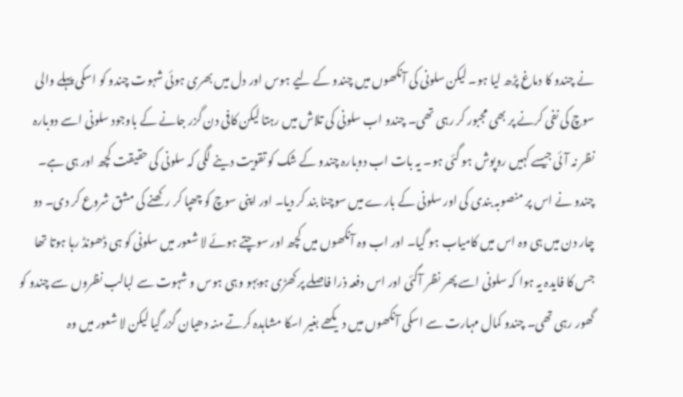نے چندو کا دماغ پڑھ لیا ہو۔ لیکن سلونی کی آنکھوں میں چندو کے لیے ہوس اور دل میں بھری ہوئی شہوت چندو کو اسکی پہلے والی سوچ کی نفی کرنے پر بھی مجبور کر رہی تھی۔ چندو اب سلونی کی تلاش میں رہتا لیکن کافی دن گزر جانے کے باوجود سلونی اسے دوبارہ نظر نہ آئی جیسے کہیں روپوش ہو گئی ہو۔ یہ بات اب دوبارہ چندو کے شک کو تقویت دینے لگی کہ سلونی کی حقیقت کچھ اور ہی ہے۔ چندو نے اس پر منصوبہ بندی کی اور سلونی کے بارے میں سوچنا بند کر دیا۔ اور اپنی سوچ کو چھپا کر رکھنے کی مشق شروع کر دی۔ دو چار دن میں ہی وہ اس میں کامیاب ہو گیا۔ اور اب وہ آنکھوں میں کچھ اور سوچتے ہوئے لا شعور میں سلونی کو ہی ڈھونڈ رہا ہوتا تھا جس کا فایدہ یہ ہوا کہ سلونی اسے پھر نظر آگئی اور اس دفعہ ذرا فاصلے پر کھڑی ہوبہو وہی ہوس و شہوت سے لبالب نظروں سے چندو کو گھور رہی تھی۔ چندو کمال مہارت سے اسکی آنکھوں میں دیکھے بغیر اسکا مشاہدہ کرتے منہ دھیان گزر گیا لیکن لا شعور میں وہ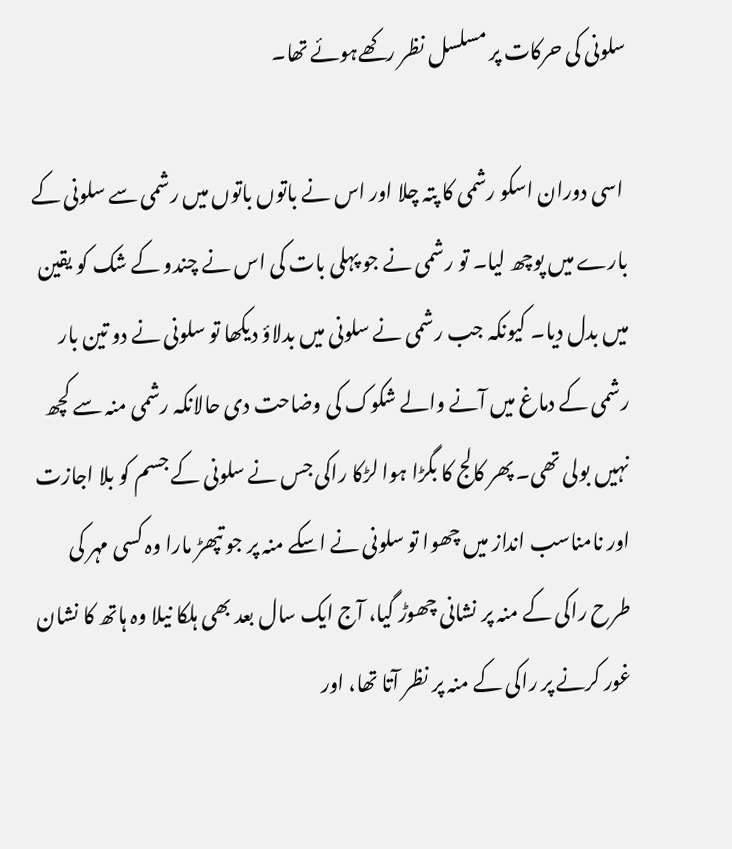سلونی کی حرکات پر مسلسل نظر رکھےہوئے تھا۔

 اسی دوران اسکو رشمی کا پتہ چلا اور اس نے باتوں باتوں میں رشمی سے سلونی کے بارے میں پوچھ لیا۔ تو رشمی نے جو پہلی بات کی اس نے چندو کے شک کو یقین میں بدل دیا۔ کیونکہ جب رشمی نے سلونی میں بدلاؤ دیکھا تو سلونی نے دو تین بار رشمی کے دماغ میں آنے والے شکوک کی وضاحت دی حالانکہ رشمی منہ سے کچھ نہیں بولی تھی۔ پھر کالج کا بگڑا ہوا لڑکا راکی جس نے سلونی کے جسم کو بلا اجازت اور نامناسب انداز میں چھوا تو سلونی نے اسکے منہ پر جو تپھڑ مارا وہ کسی مہر کی طرح راکی کے منہ پر نشانی چھوڑ گیا، آج ایک سال بعد بھی ہلکا نیلا وہ ہاتھ کا نشان غور کرنے پر راکی کے منہ پر نظر آتا تھا، اور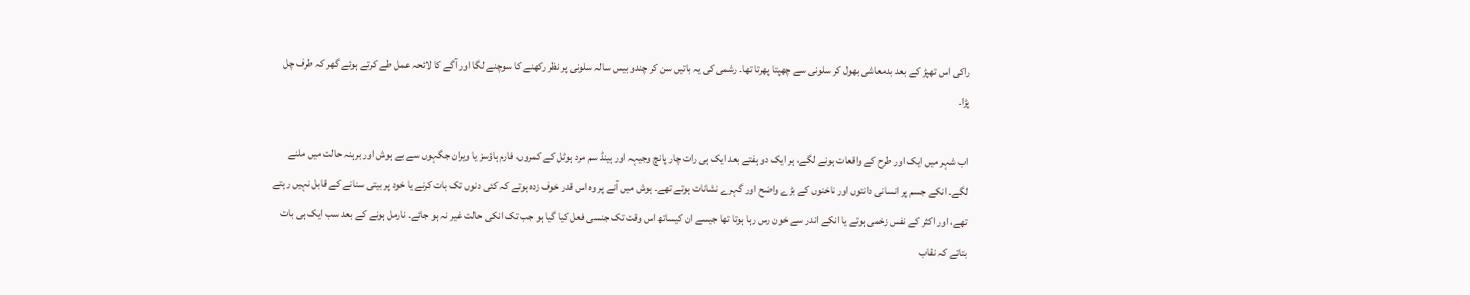راکی اس تھپڑ کے بعد بدمعاشی بھول کر سلونی سے چھپتا پھرتا تھا۔ رشمی کی یہ باتیں سن کر چندو بیس سالہ سلونی پر نظر رکھنے کا سوچنے لگا اور آگے کا لائحہ عمل طے کرتے ہوئے گھر کہ طرف چل پڑا۔

اب شہر میں ایک اور طرح کے واقعات ہونے لگے، ہر ایک دو ہفتے بعد ایک ہی رات چار پانچ وجیہہ اور ہینڈ سم مرد ہوٹل کے کمروں، فارم ہاؤسز یا ویران جگہوں سے بے ہوش اور برہنہ حالت میں ملنے لگے۔ انکے جسم پر انسانی دانتوں اور ناخنوں کے بڑے واضح اور گہرے نشانات ہوتے تھے۔ ہوش میں آنے پر وہ اس قدر خوف زدہ ہوتے کہ کئی دنوں تک بات کرنے یا خود پر بیتی سنانے کے قابل نہیں رہتے تھے، اور اکثر کے نفس زخمی ہوتے یا انکے اندر سے خون رس رہا ہوتا تھا جیسے ان کیساتھ اس وقت تک جنسی فعل کیا گیا ہو جب تک انکی حالت غیر نہ ہو جائے۔ نارمل ہونے کے بعد سب ایک ہی بات بتاتے کہ نقاب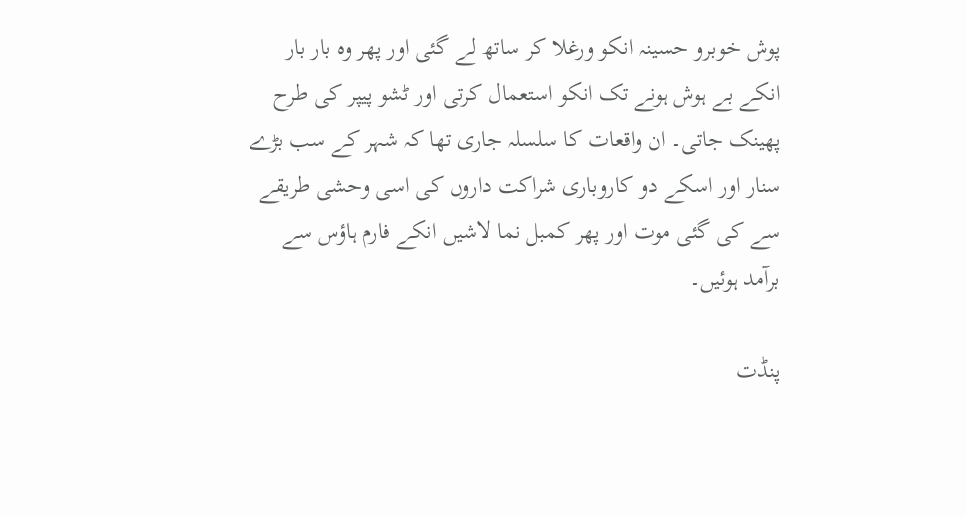پوش خوبرو حسینہ انکو ورغلا کر ساتھ لے گئی اور پھر وہ بار بار انکے بے ہوش ہونے تک انکو استعمال کرتی اور ٹشو پیپر کی طرح پھینک جاتی۔ ان واقعات کا سلسلہ جاری تھا کہ شہر کے سب بڑے سنار اور اسکے دو کاروباری شراکت داروں کی اسی وحشی طریقے سے کی گئی موت اور پھر کمبل نما لاشیں انکے فارم ہاؤس سے برآمد ہوئیں۔

پنڈت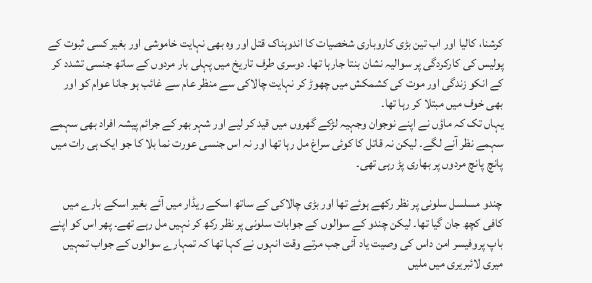کرشنا، کالیا اور اب تین بڑی کاروباری شخصیات کا اندوہناک قتل اور وہ بھی نہایت خاموشی اور بغیر کسی ثبوت کے پولیس کی کارکردگی پر سوالیہ نشان بنتا جارہا تھا۔ دوسری طرف تاریخ میں پہلی بار مردوں کے ساتھ جنسی تشدد کر کے انکو زندگی اور موت کی کشمکش میں چھوڑ کر نہایت چالاکی سے منظر عام سے غائب ہو جانا عوام کو اور بھی خوف میں مبتلا کر رہا تھا۔
یہاں تک کہ ماؤں نے اپنے نوجوان وجہیہ لڑکے گھروں میں قید کر لیے اور شہر بھر کے جرائم پیشہ افراد بھی سہمے سہمے نظر آنے لگے۔ لیکن نہ قاتل کا کوئی سراغ مل رہا تھا اور نہ اس جنسی عورت نما بلا کا جو ایک ہی رات میں پانچ پانچ مردوں پر بھاری پڑ رہی تھی۔

چندو مسلسل سلونی پر نظر رکھے ہوئے تھا اور بڑی چالاکی کے ساتھ اسکے ریڈار میں آئے بغیر اسکے بارے میں کافی کچھ جان گیا تھا۔ لیکن چندو کے سوالوں کے جوابات سلونی پر نظر رکھ کر نہیں مل رہے تھے۔ پھر اس کو اپنے باپ پروفیسر امن داس کی وصیت یاد آئی جب مرتے وقت انہوں نے کہا تھا کہ تمہارے سوالوں کے جواب تمہیں میری لائبریری میں ملیں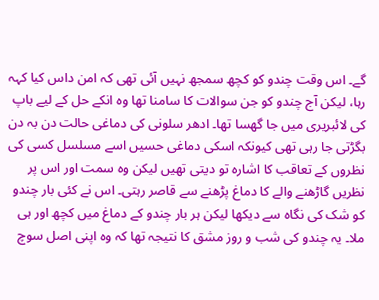گے۔ اس وقت چندو کو کچھ سمجھ نہیں آئی تھی کہ امن داس کیا کہہ رہا، لیکن آج چندو کو جن سوالات کا سامنا تھا وہ انکے حل کے لیے باپ کی لائبریری میں جا گھسا تھا۔ ادھر سلونی کی دماغی حالت دن بہ دن بگڑتی جا رہی تھی کیونکہ اسکی دماغی حسیں اسے مسلسل کسی کی نظروں کے تعاقب کا اشارہ تو دیتی تھیں لیکن وہ سمت اور اس پر نظریں گاڑھنے والے کا دماغ پڑھنے سے قاصر رہتی۔ اس نے کئی بار چندو کو شک کی نگاہ سے دیکھا لیکن ہر بار چندو کے دماغ میں کچھ اور ہی ملا۔ یہ چندو کی شب و روز مشق کا نتیجہ تھا کہ وہ اپنی اصل سوچ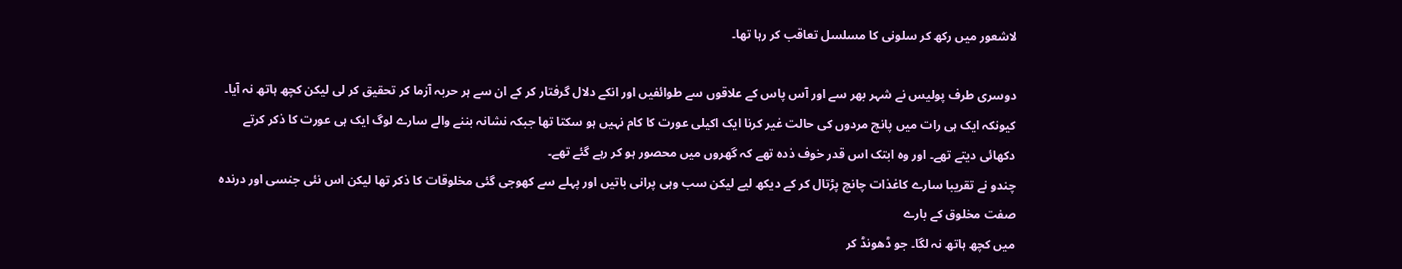لاشعور میں رکھ کر سلونی کا مسلسل تعاقب کر رہا تھا۔

دوسری طرف پولیس نے شہر بھر سے اور آس پاس کے علاقوں سے طوائفیں اور انکے دلال گرفتار کر کے ان سے ہر حربہ آزما کر تحقیق کر لی لیکن کچھ ہاتھ نہ آیا۔ کیونکہ ایک ہی رات میں پانچ مردوں کی حالت غیر کرنا ایک اکیلی عورت کا کام نہیں ہو سکتا تھا جبکہ نشانہ بننے والے سارے لوگ ایک ہی عورت کا ذکر کرتے دکھائی دیتے تھے۔ اور وہ ابتک اس قدر خوف ذدہ تھے کہ گھروں میں محصور ہو کر رہے گئے تھے۔
چندو نے تقریبا سارے کاغذات چانچ پڑتال کر کے دیکھ لیے لیکن سب وہی پرانی باتیں اور پہلے سے کھوجی گئی مخلوقات کا ذکر تھا لیکن اس نئی جنسی اور درندہ صفت مخلوق کے بارے
میں کچھ ہاتھ نہ لگا۔ جو ڈھونڈ کر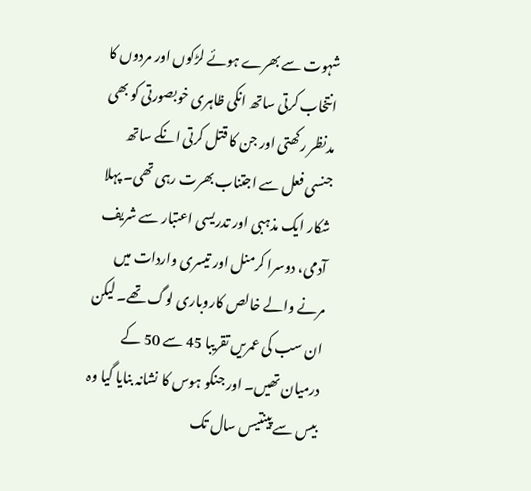شہوت سے بھرے ہوئے لڑکوں اور مردوں کا انتخاب کرتی ساتھ انکی ظاہری خوبصورتی کو بھی مدنظر رکھتی اور جن کا قتل کرتی انکے ساتھ جنسی فعل سے اجتناب بھرت رہی تھی۔ پہلا شکار ایک مذہبی اور تدریسی اعتبار سے شریف آدمی، دوسرا کرمنل اور تیسری واردات میں مرنے والے خالص کاروباری لوگ تھے۔ لیکن ان سب کی عمریں تقریبا 45 سے 50 کے درمیان تھیں۔ اور جنکو ہوس کا نشانہ بنایا گیا وہ بیس سے پینتیس سال تک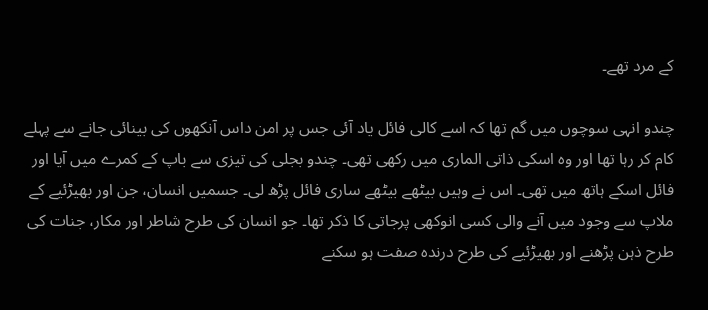کے مرد تھے۔

چندو انہی سوچوں میں گم تھا کہ اسے کالی فائل یاد آئی جس پر امن داس آنکھوں کی بینائی جانے سے پہلے کام کر رہا تھا اور وہ اسکی ذاتی الماری میں رکھی تھی۔ چندو بجلی کی تیزی سے باپ کے کمرے میں آیا اور فائل اسکے ہاتھ میں تھی۔ اس نے وہیں بیٹھے بیٹھے ساری فائل پڑھ لی۔ جسمیں انسان، جن اور بھیڑئیے کے ملاپ سے وجود میں آنے والی کسی انوکھی پرجاتی کا ذکر تھا۔ جو انسان کی طرح شاطر اور مکار، جنات کی طرح ذہن پڑھنے اور بھیڑئیے کی طرح درندہ صفت ہو سکنے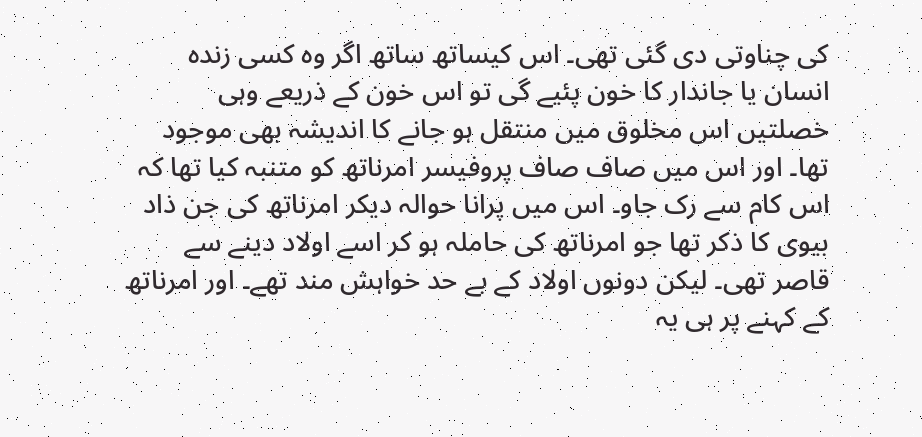کی چناوتی دی گئی تھی۔ اس کیساتھ ساتھ اگر وہ کسی زندہ انسان یا جاندار کا خون پئیے گی تو اس خون کے ذریعے وہی خصلتیں اس مخلوق میں منتقل ہو جانے کا اندیشہ بھی موجود تھا۔ اور اس میں صاف صاف پروفیسر امرناتھ کو متنبہ کیا تھا کہ اس کام سے رک جاو۔ اس میں پرانا حوالہ دیکر امرناتھ کی جن ذاد بیوی کا ذکر تھا جو امرناتھ کی حاملہ ہو کر اسے اولاد دینے سے قاصر تھی۔ لیکن دونوں اولاد کے بے حد خواہش مند تھے۔ اور امرناتھ کے کہنے پر ہی یہ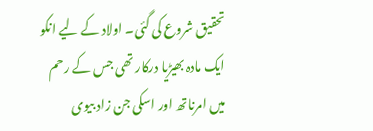تحقیق شروع کی گئی۔ اولاد کے لیے انکو ایک مادہ بھیڑیا درکار تھی جس کے رحم میں امرناتھ اور اسکی جن زاد بیوی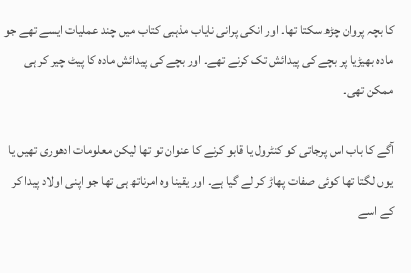کا بچہ پروان چڑھ سکتا تھا۔ اور انکی پرانی نایاب مذہبی کتاب میں چند عملیات ایسے تھے جو مادہ بھیڑیا پر بچے کی پیدائش تک کرنے تھے۔ اور بچے کی پیدائش مادہ کا پیٹ چیر کر ہی ممکن تھی۔

آگے کا باب اس پرجاتی کو کنٹرول یا قابو کرنے کا عنوان تو تھا لیکن معلومات ادھوری تھیں یا یوں لگتا تھا کوئی صفات پھاڑ کر لے گیا ہے۔ اور یقینا وہ امرناتھ ہی تھا جو اپنی اولاد پیدا کر کے اسے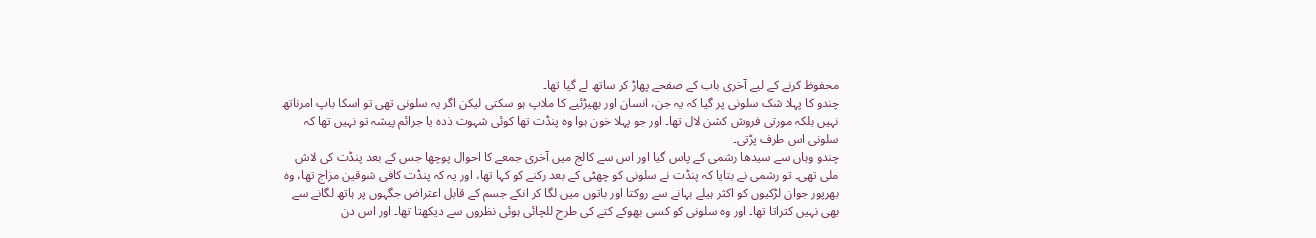محفوظ کرنے کے لیے آخری باب کے صفحے پھاڑ کر ساتھ لے گیا تھا۔
چندو کا پہلا شک سلونی پر گیا کہ یہ جن، انسان اور بھیڑئیے کا ملاپ ہو سکتی لیکن اگر یہ سلونی تھی تو اسکا باپ امرناتھ نہیں بلکہ مورتی فروش کشن لال تھا۔ اور جو پہلا خون ہوا وہ پنڈت تھا کوئی شہوت ذدہ یا جرائم پیشہ تو نہیں تھا کہ سلونی اس طرف پڑتی۔
چندو وہاں سے سیدھا رشمی کے پاس گیا اور اس سے کالج میں آخری جمعے کا احوال پوچھا جس کے بعد پنڈت کی لاش ملی تھی۔ تو رشمی نے بتایا کہ پنڈت نے سلونی کو چھٹی کے بعد رکنے کو کہا تھا، اور یہ کہ پنڈت کافی شوقین مزاج تھا، وہ بھرپور جوان لڑکیوں کو اکثر ہیلے بہانے سے روکتا اور باتوں میں لگا کر انکے جسم کے قابل اعتراض جگہوں پر ہاتھ لگانے سے بھی نہیں کتراتا تھا۔ اور وہ سلونی کو کسی بھوکے کتے کی طرح للچائی ہوئی نظروں سے دیکھتا تھا۔ اور اس دن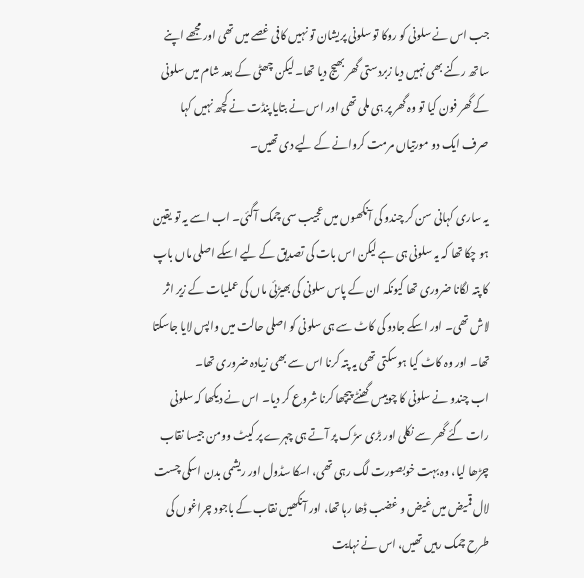جب اس نے سلونی کو روکا تو سلونی پریشان تو نہیں کافی غصے میں تھی اور مجھے اپنے ساتھ رکنے بھی نہیں دیا زبردستی گھر بھیج دیا تھا۔ لیکن چھٹی کے بعد شام میں سلونی کے گھر فون کیا تو وہ گھر پر ہی ملی تھی اور اس نے بتایا پنڈت نے کچھ نہیں کہا صرف ایک دو مورتیاں مرمت کروانے کے لیے دی تھیں۔

یہ ساری کہانی سن کر چندو کی آنکھوں میں عجیب سی چمک آگئی۔ اب اسے یہ تو یقین ہو چکا تھا کہ یہ سلونی ہی ہے لیکن اس بات کی تصدیق کے لیے اسکے اصلی ماں باپ کا پتہ لگانا ضروری تھا کیونکہ ان کے پاس سلونی کی بھیڑئی ماں کی عملیات کے زیر اثر لاش تھی۔ اور اسکے جادو کی کاٹ سے ہی سلونی کو اصلی حالت میں واپس لایا جاسکتا تھا۔ اور وہ کاٹ کیا ہوسکتی تھی یہ پتہ کرنا اس سے بھی زیادہ ضروری تھا۔
اب چندو نے سلونی کا چوبیس گھنٹے پیچھا کرنا شروع کر دیا۔ اس نے دیکھا کہ سلونی رات گئے گھر سے نکلی اور بڑی سڑک پر آتے ہی چہرے پر کیٹ وومن جیسا نقاب چڑھا لیا، وہ بہت خوبصورت لگ رہی تھی، اسکا سڈول اور ریشمی بدن اسکی چست لال قمیض میں غیض و غضب ڈھا رہا تھا، اور آنکھیں نقاب کے باجود چراغوں کی طرح چمک رہیں تھیں، اس نے نہایت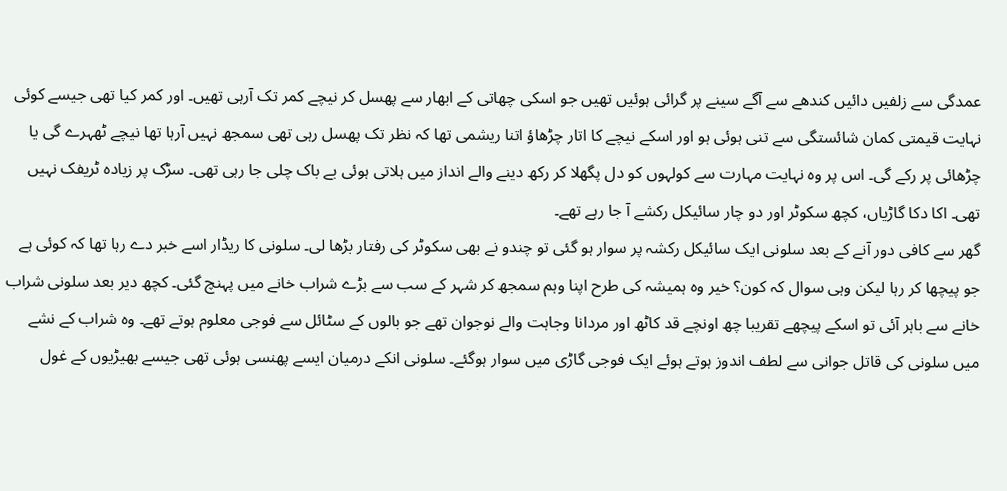عمدگی سے زلفیں دائیں کندھے سے آگے سینے پر گرائی ہوئیں تھیں جو اسکی چھاتی کے ابھار سے پھسل کر نیچے کمر تک آرہی تھیں۔ اور کمر کیا تھی جیسے کوئی نہایت قیمتی کمان شائستگی سے تنی ہوئی ہو اور اسکے نیچے کا اتار چڑھاؤ اتنا ریشمی تھا کہ نظر تک پھسل رہی تھی سمجھ نہیں آرہا تھا نیچے ٹھہرے گی یا چڑھائی پر رکے گی۔ اس پر وہ نہایت مہارت سے کولہوں کو دل پگھلا کر رکھ دینے والے انداز میں ہلاتی ہوئی بے باک چلی جا رہی تھی۔ سڑک پر زیادہ ٹریفک نہیں تھی۔ اکا دکا گاڑیاں، کچھ سکوٹر اور دو چار سائیکل رکشے آ جا رہے تھے۔
گھر سے کافی دور آنے کے بعد سلونی ایک سائیکل رکشہ پر سوار ہو گئی تو چندو نے بھی سکوٹر کی رفتار بڑھا لی۔ سلونی کا ریڈار اسے خبر دے رہا تھا کہ کوئی ہے جو پیچھا کر رہا لیکن وہی سوال کہ کون؟ خیر وہ ہمیشہ کی طرح اپنا وہم سمجھ کر شہر کے سب سے بڑے شراب خانے میں پہنچ گئی۔ کچھ دیر بعد سلونی شراب خانے سے باہر آئی تو اسکے پیچھے تقریبا چھ اونچے قد کاٹھ اور مردانا وجاہت والے نوجوان تھے جو بالوں کے سٹائل سے فوجی معلوم ہوتے تھے۔ وہ شراب کے نشے میں سلونی کی قاتل جوانی سے لطف اندوز ہوتے ہوئے ایک فوجی گاڑی میں سوار ہوگئے۔ سلونی انکے درمیان ایسے پھنسی ہوئی تھی جیسے بھیڑیوں کے غول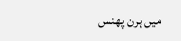میں ہرن پھنس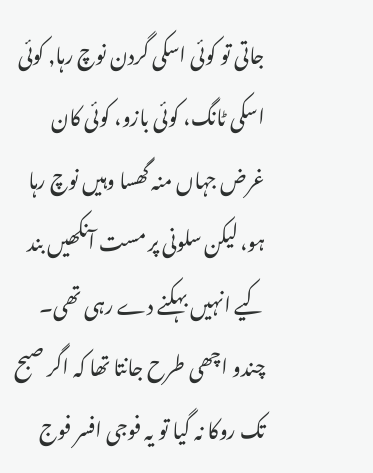جاتی تو کوئی اسکی گردن نوچ رہا, کوئی اسکی ٹانگ، کوئی بازو، کوئی کان غرض جہاں منہ گھسا وہیں نوچ رہا ہو، لیکن سلونی پر مست آنکھیں بند کیے انہیں بہکنے دے رہی تھی۔ چندو اچھی طرح جانتا تھا کہ اگر صبح تک روکا نہ گیا تو یہ فوجی افسر فوج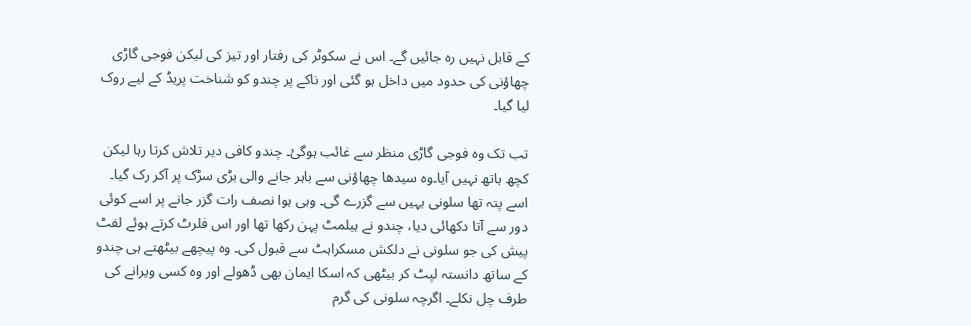کے قابل نہیں رہ جائیں گے۔ اس نے سکوٹر کی رفتار اور تیز کی لیکن فوجی گاڑی چھاؤنی کی حدود میں داخل ہو گئی اور ناکے پر چندو کو شناخت پریڈ کے لیے روک لیا گیا۔

تب تک وہ فوجی گاڑی منظر سے غائب ہوگئ۔ چندو کافی دیر تلاش کرتا رہا لیکن کچھ ہاتھ نہیں آیا۔وہ سیدھا چھاؤنی سے باہر جانے والی بڑی سڑک پر آکر رک گیا۔ اسے پتہ تھا سلونی یہیں سے گزرے گی۔ وہی ہوا نصف رات گزر جانے پر اسے کوئی دور سے آتا دکھائی دیا، چندو نے ہیلمٹ پہن رکھا تھا اور اس فلرٹ کرتے ہوئے لفٹ پیش کی جو سلونی نے دلکش مسکراہٹ سے قبول کی۔ وہ پیچھے بیٹھتے ہی چندو کے ساتھ دانستہ لپٹ کر بیٹھی کہ اسکا ایمان بھی ڈھولے اور وہ کسی ویرانے کی طرف چل نکلے۔ اگرچہ سلونی کی گرم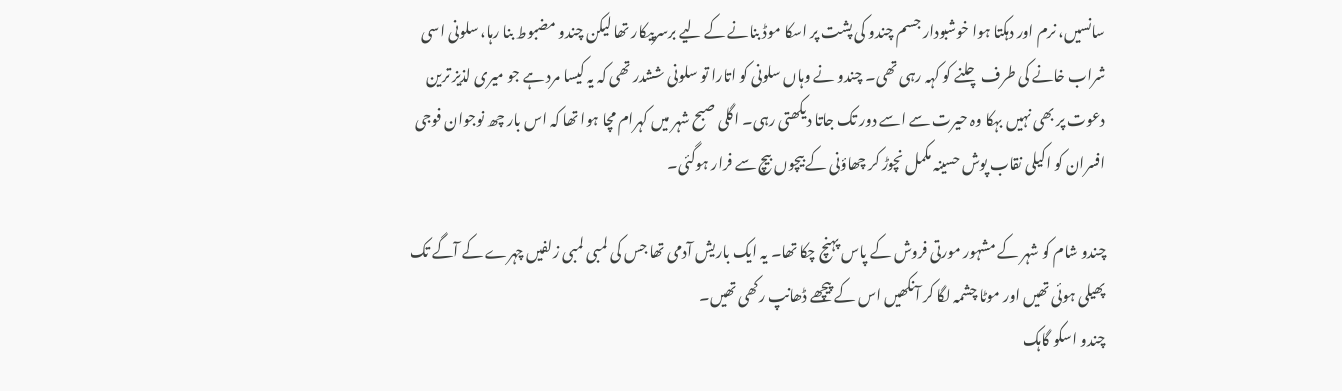سانسیں، نرم اور دہکتا ہوا خوشبودار جسم چندو کی پشت پر اسکا موڈ بنانے کے لیے برسرپیکار تھا لیکن چندو مضبوط بنا رہا، سلونی اسی شراب خانے کی طرف چلنے کو کہہ رہی تھی۔ چندو نے وہاں سلونی کو اتارا تو سلونی ششدر تھی کہ یہ کیسا مرد ہے جو میری لذیز ترین دعوت پر بھی نہیں بہکا وہ حیرت سے اسے دور تک جاتا دیکھتی رہی۔ اگلی صبح شہر میں کہرام مچا ہوا تھا کہ اس بار چھ نوجوان فوجی افسران کو اکیلی نقاب پوش حسینہ مکمل نچوڑ کر چھاؤنی کے بیچوں بیچ سے فرار ہوگئی۔

چندو شام کو شہر کے مشہور مورتی فروش کے پاس پہنچ چکا تھا۔ یہ ایک باریش آدمی تھا جس کی لمبی لمبی زلفیں چہرے کے آگے تک پھیلی ہوئی تھیں اور موٹا چشمہ لگا کر آنکھیں اس کے پیچھے ڈھانپ رکھی تھیں۔
چندو اسکو گاہک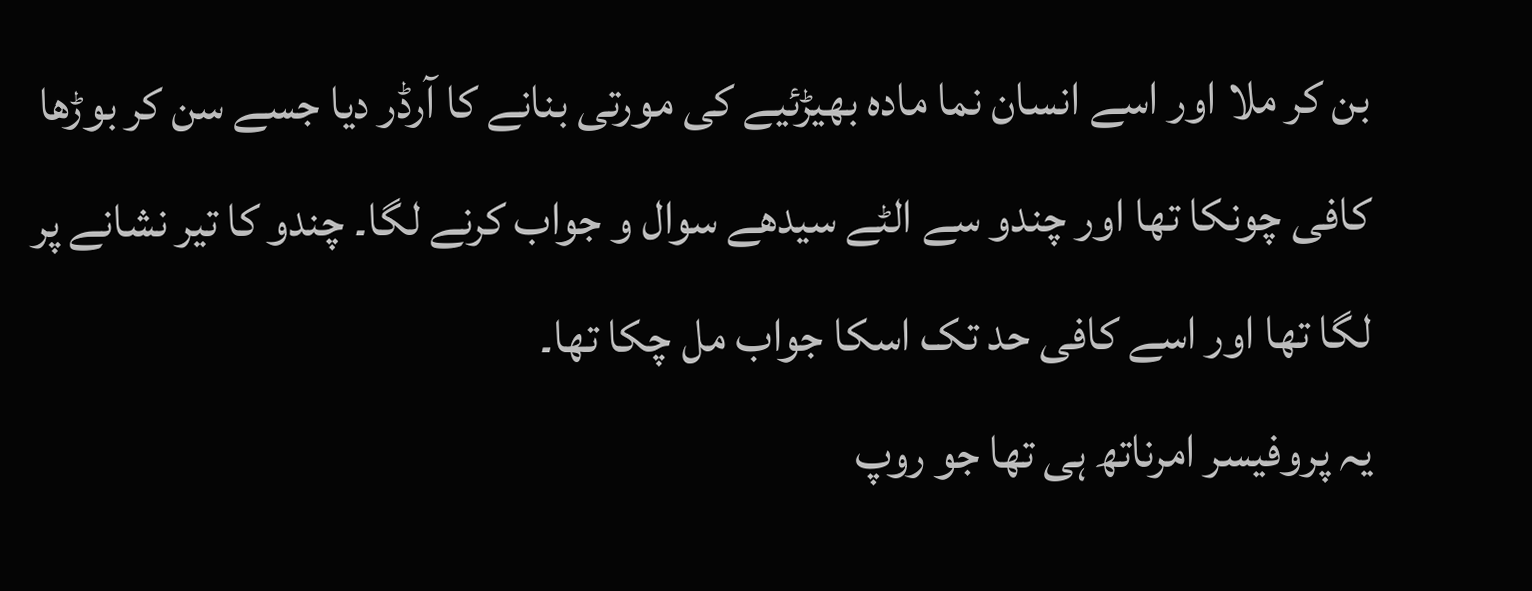بن کر ملا اور اسے انسان نما مادہ بھیڑئیے کی مورتی بنانے کا آرڈر دیا جسے سن کر بوڑھا کافی چونکا تھا اور چندو سے الٹے سیدھے سوال و جواب کرنے لگا۔ چندو کا تیر نشانے پر لگا تھا اور اسے کافی حد تک اسکا جواب مل چکا تھا۔
یہ پروفیسر امرناتھ ہی تھا جو روپ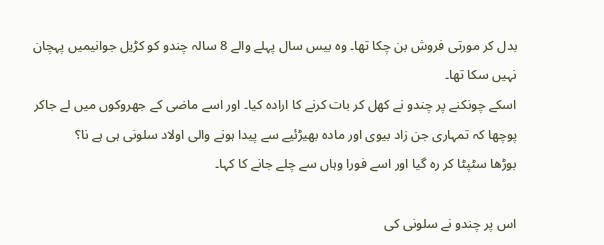بدل کر مورتی فروش بن چکا تھا۔ وہ بیس سال پہلے والے 8 سالہ چندو کو کڑیل جوانیمیں پہچان نہیں سکا تھا۔
اسکے چونکنے پر چندو نے کھل کر بات کرنے کا ارادہ کیا۔ اور اسے ماضی کے جھروکوں میں لے جاکر پوچھا کہ تمہاری جن زاد بیوی اور مادہ بھیڑئیے سے پیدا ہونے والی اولاد سلونی ہی ہے نا؟
بوڑھا سٹپٹا کر رہ گیا اور اسے فورا وہاں سے چلے جانے کا کہا۔

اس پر چندو نے سلونی کی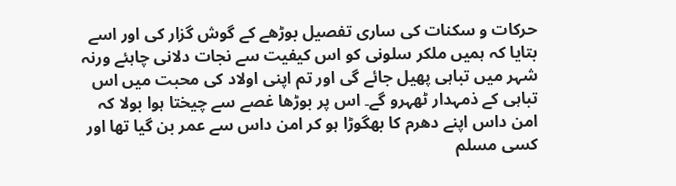حرکات و سکنات کی ساری تفصیل بوڑھے کے گوش گزار کی اور اسے بتایا کہ ہمیں ملکر سلونی کو اس کیفیت سے نجات دلانی چاہئے ورنہ شہر میں تباہی پھیل جائے گی اور تم اپنی اولاد کی محبت میں اس تباہی کے ذمہدار ٹھہرو گے۔ اس پر بوڑھا غصے سے چیختا ہوا بولا کہ امن داس اپنے دھرم کا بھگوڑا ہو کر امن داس سے عمر بن گیا تھا اور کسی مسلم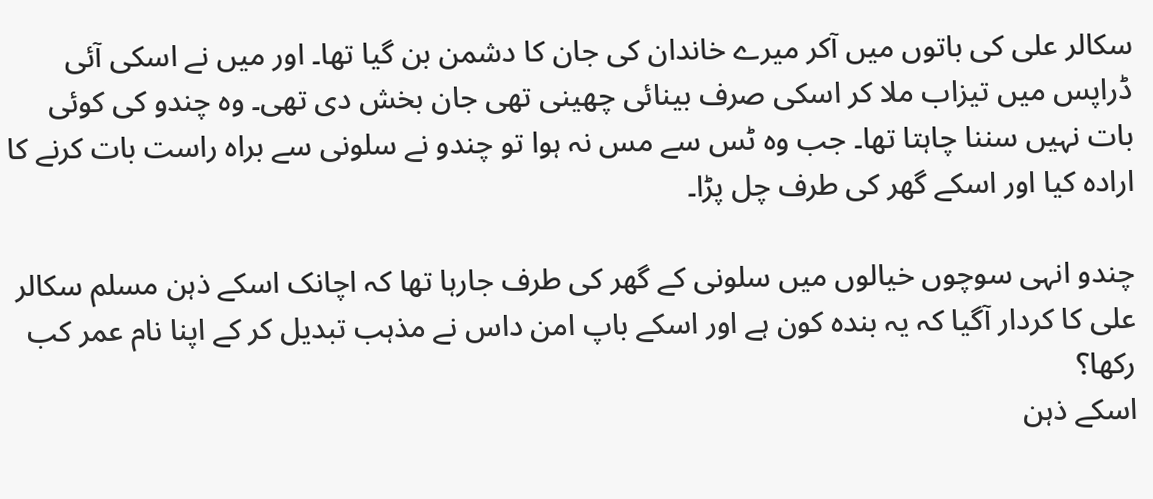سکالر علی کی باتوں میں آکر میرے خاندان کی جان کا دشمن بن گیا تھا۔ اور میں نے اسکی آئی ڈراپس میں تیزاب ملا کر اسکی صرف بینائی چھینی تھی جان بخش دی تھی۔ وہ چندو کی کوئی بات نہیں سننا چاہتا تھا۔ جب وہ ٹس سے مس نہ ہوا تو چندو نے سلونی سے براہ راست بات کرنے کا ارادہ کیا اور اسکے گھر کی طرف چل پڑا۔

چندو انہی سوچوں خیالوں میں سلونی کے گھر کی طرف جارہا تھا کہ اچانک اسکے ذہن مسلم سکالر علی کا کردار آگیا کہ یہ بندہ کون ہے اور اسکے باپ امن داس نے مذہب تبدیل کر کے اپنا نام عمر کب رکھا؟
اسکے ذہن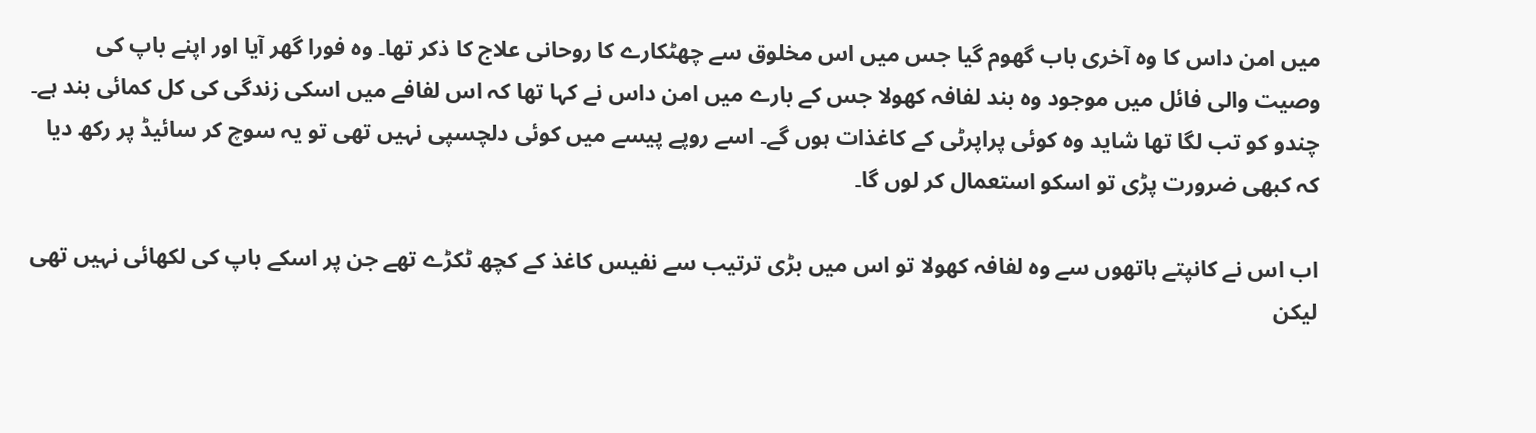میں امن داس کا وہ آخری باب گھوم گیا جس میں اس مخلوق سے چھٹکارے کا روحانی علاج کا ذکر تھا۔ وہ فورا گھر آیا اور اپنے باپ کی وصیت والی فائل میں موجود وہ بند لفافہ کھولا جس کے بارے میں امن داس نے کہا تھا کہ اس لفافے میں اسکی زندگی کی کل کمائی بند ہے۔ چندو کو تب لگا تھا شاید وہ کوئی پراپرٹی کے کاغذات ہوں گے۔ اسے روپے پیسے میں کوئی دلچسپی نہیں تھی تو یہ سوچ کر سائیڈ پر رکھ دیا کہ کبھی ضرورت پڑی تو اسکو استعمال کر لوں گا۔

اب اس نے کانپتے ہاتھوں سے وہ لفافہ کھولا تو اس میں بڑی ترتیب سے نفیس کاغذ کے کچھ ٹکڑے تھے جن پر اسکے باپ کی لکھائی نہیں تھی لیکن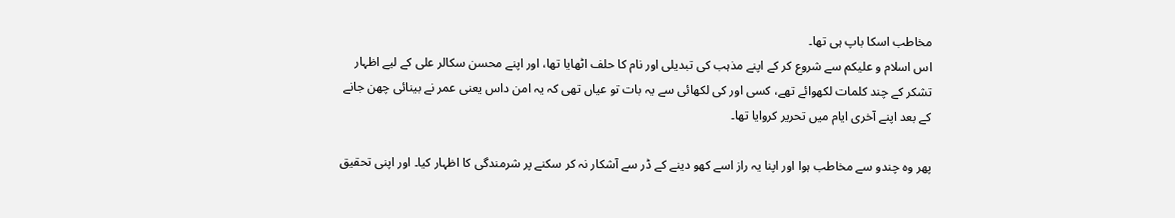مخاطب اسکا باپ ہی تھا۔
اس اسلام و علیکم سے شروع کر کے اپنے مذہب کی تبدیلی اور نام کا حلف اٹھایا تھا، اور اپنے محسن سکالر علی کے لیے اظہار تشکر کے چند کلمات لکھوائے تھے، کسی اور کی لکھائی سے یہ بات تو عیاں تھی کہ یہ امن داس یعنی عمر نے بینائی چھن جانے کے بعد اپنے آخری ایام میں تحریر کروایا تھا۔

پھر وہ چندو سے مخاطب ہوا اور اپنا یہ راز اسے کھو دینے کے ڈر سے آشکار نہ کر سکنے پر شرمندگی کا اظہار کیا۔ اور اپنی تحقیق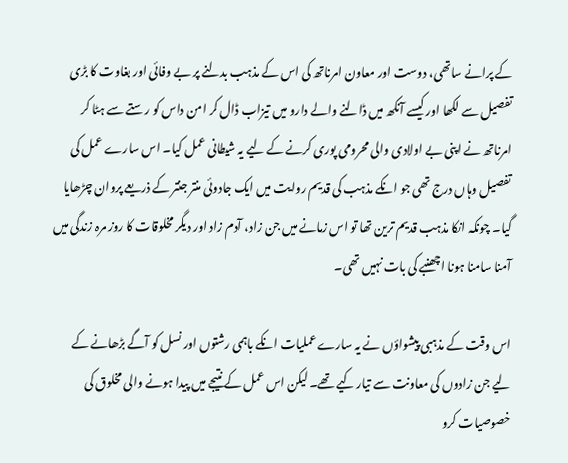کے پرانے ساتھی، دوست اور معاون امرناتھ کی اس کے مذہب بدلنے پر بے وفائی اور بغاوت کا بڑی تفصیل سے لکھا اور کیسے آنکھ میں ڈالنے والے دارو میں تیزاب ڈال کر امن داس کو رستے سے ہٹا کر امرناتھ نے اپنی بے اولادی والی محرومی پوری کرنے کے لیے یہ شیطانی عمل کیا۔ اس سارے عمل کی تفصیل وہاں درج تھی جو انکے مذہب کی قدیم روایت میں ایک جادوئی منتر جنتر کے ذریعے پروان چڑھایا گیا۔ چونکہ انکا مذہب قدیم ترین تھا تو اس زمانے میں جن زاد، آدم زاد اور دیگر مخلوقات کا روز مرہ زندگی میں آمنا سامنا ہونا اچھنبے کی بات نہیں تھی۔

اس وقت کے مذہبی پیشواؤں نے یہ سارے عملیات انکے باہمی رشتوں اور نسل کو آگے بڑھانے کے لیے جن زادوں کی معاونت سے تیار کیے تھے۔ لیکن اس عمل کے نتیجے میں پیدا ہونے والی مخلوق کی خصوصیات کرو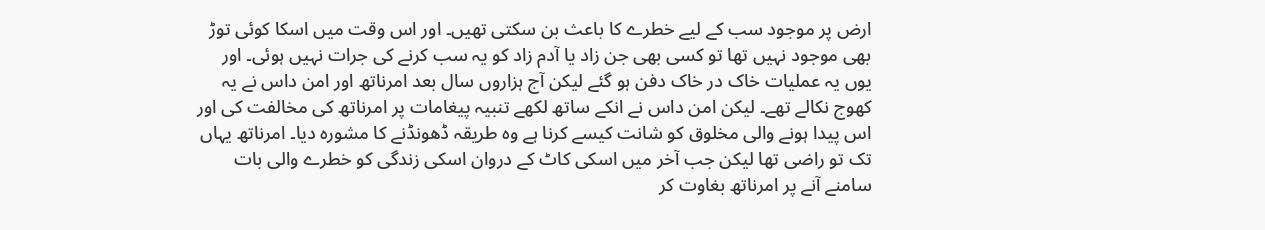ارض پر موجود سب کے لیے خطرے کا باعث بن سکتی تھیں۔ اور اس وقت میں اسکا کوئی توڑ بھی موجود نہیں تھا تو کسی بھی جن زاد یا آدم زاد کو یہ سب کرنے کی جرات نہیں ہوئی۔ اور یوں یہ عملیات خاک در خاک دفن ہو گئے لیکن آج ہزاروں سال بعد امرناتھ اور امن داس نے یہ کھوج نکالے تھے۔ لیکن امن داس نے انکے ساتھ لکھے تنبیہ پیغامات پر امرناتھ کی مخالفت کی اور اس پیدا ہونے والی مخلوق کو شانت کیسے کرنا ہے وہ طریقہ ڈھونڈنے کا مشورہ دیا۔ امرناتھ یہاں تک تو راضی تھا لیکن جب آخر میں اسکی کاٹ کے دروان اسکی زندگی کو خطرے والی بات سامنے آنے پر امرناتھ بغاوت کر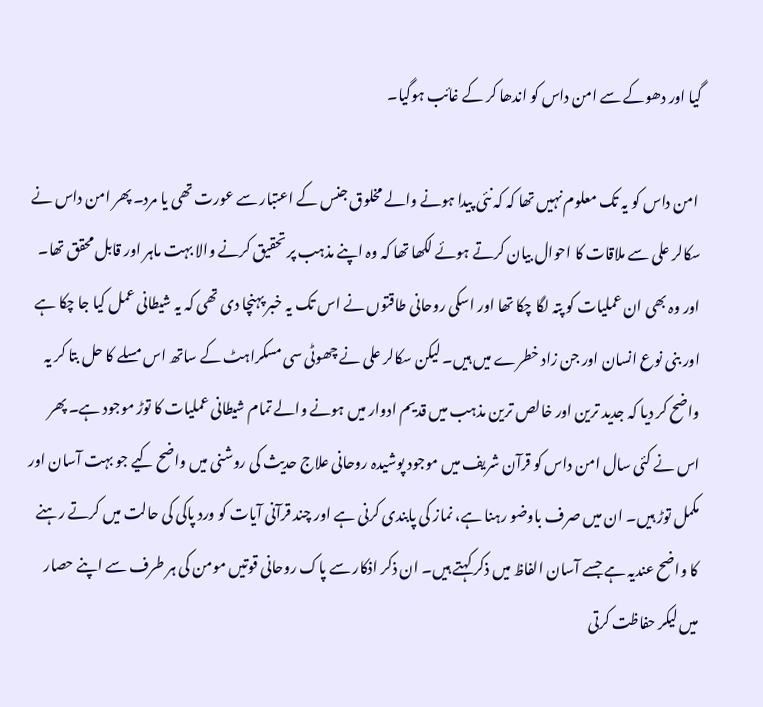گیا اور دھوکے سے امن داس کو اندھا کر کے غائب ہوگیا۔

 امن داس کو یہ تک معلوم نہیں تھا کہ کہ نئی پیدا ہونے والے مخلوق جنس کے اعتبار سے عورت تھی یا مرد۔ پھر امن داس نے سکالر علی سے ملاقات کا احوال بیان کرتے ہوئے لکھا تھا کہ وہ اپنے مذہب پر تحقیق کرنے والا بہت ماہر اور قابل محقق تھا۔ اور وہ بھی ان عملیات کو پتہ لگا چکا تھا اور اسکی روحانی طاقتوں نے اس تک یہ خبر پہنچا دی تھی کہ یہ شیطانی عمل کیا جا چکا ہے اور بنی نوع انسان اور جن زاد خطرے میں ہیں۔ لیکن سکالر علی نے چھوٹی سی مسکراہٹ کے ساتھ اس مسلے کا حل بتا کر یہ واضح کر دیا کہ جدید ترین اور خالص ترین مذہب میں قدیم ادوار میں ہونے والے تمام شیطانی عملیات کا توڑ موجود ہے۔ پھر اس نے کئی سال امن داس کو قرآن شریف میں موجود پوشیدہ روحانی علاج حدیث کی روشنی میں واضح کیے جو بہت آسان اور مکمل توڑ ہیں۔ ان میں صرف باوضو رہنا ہے، نماز کی پابندی کرنی ہے اور چند قرآنی آیات کو ورد پاکی کی حالت میں کرتے رہنے کا واضح عندیہ ہے جسے آسان الفاظ میں ذکر کہتے ہیں۔ ان ذکر اذکار سے پاک روحانی قوتیں مومن کی ہر طرف سے اپنے حصار میں لیکر حفاظت کرتی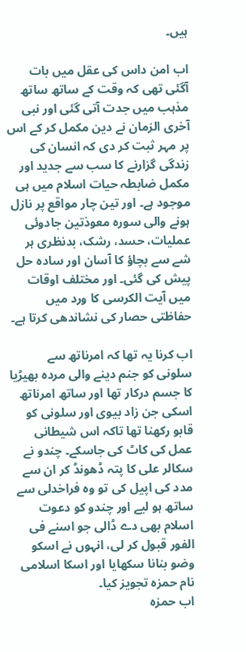ہیں۔

اب امن داس کی عقل میں بات آگئی تھی کہ وقت کے ساتھ ساتھ مذہب میں جدت آتی گئی اور نبی آخری الزمان نے دین مکمل کر کے اس پر مہر ثبت کر دی کہ انسان کی زندگی گزارنے کا سب سے جدید اور مکمل ضابطہ حیات اسلام میں ہی موجود ہے۔ اور تین چار مواقع پر نازل ہونے والی سوره معوذتین جادوئی عملیات، حسد، رشک، بدنظری ہر شے سے بچاؤ کا آسان اور سادہ حل پیش کی گئی۔ اور مختلف اوقات میں آیت الکرسی کا ورد میں حفاظتی حصار کی نشاندھی کرتا ہے۔

اب کرنا یہ تھا کہ امرناتھ سے سلونی کو جنم دینے والی مردہ بھیڑیا کا جسم درکار تھا اور ساتھ امرناتھ اسکی جن زاد بیوی اور سلونی کو قابو رکھنا تھا تاکہ اس شیطانی عمل کی کاٹ کی جاسکے۔ چندو نے سکالر علی کا پتہ ڈھونڈ کر ان سے مدد کی اپیل کی تو وہ فراخدلی سے ساتھ ہو لیے اور چندو کو دعوت اسلام بھی دے ڈالی جو اسنے فی الفور قبول کر لی، انہوں نے اسکو وضو بنانا سکھایا اور اسکا اسلامی نام حمزہ تجویز کیا۔
اب حمزہ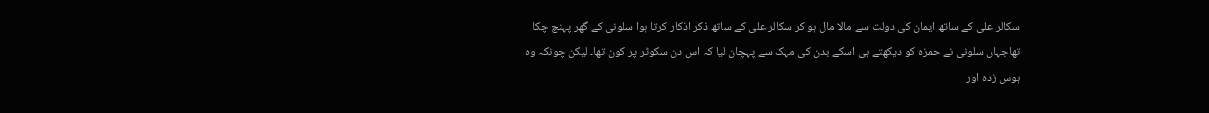سکالر علی کے ساتھ ایمان کی دولت سے مالا مال ہو کر سکالر علی کے ساتھ ذکر اذکار کرتا ہوا سلونی کے گھر پہنچ چکا تھاجہاں سلونی نے حمزہ کو دیکھتے ہی اسکے بدن کی مہک سے پہچان لیا کہ اس دن سکوٹر پر کون تھا۔ لیکن چونکہ وہ ہوس زدہ اور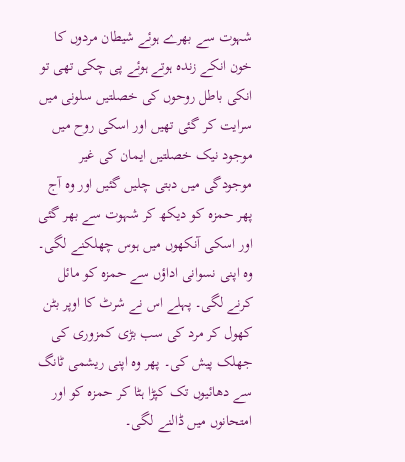شہوت سے بھرے ہوئے شیطان مردوں کا خون انکے زندہ ہوتے ہوئے پی چکی تھی تو انکی باطل روحوں کی خصلتیں سلونی میں سرایت کر گئی تھیں اور اسکی روح میں موجود نیک خصلتیں ایمان کی غیر موجودگی میں دبتی چلیں گئیں اور وہ آج پھر حمزہ کو دیکھ کر شہوت سے بھر گئی اور اسکی آنکھوں میں ہوس چھلکنے لگی۔ وہ اپنی نسوانی اداؤں سے حمزہ کو مائل کرنے لگی۔ پہلے اس نے شرٹ کا اوپر بٹن کھول کر مرد کی سب بڑی کمزوری کی جھلک پیش کی۔ پھر وہ اپنی ریشمی ٹانگ سے دھائیوں تک کپڑا ہٹا کر حمزہ کو اور امتحانوں میں ڈالنے لگی۔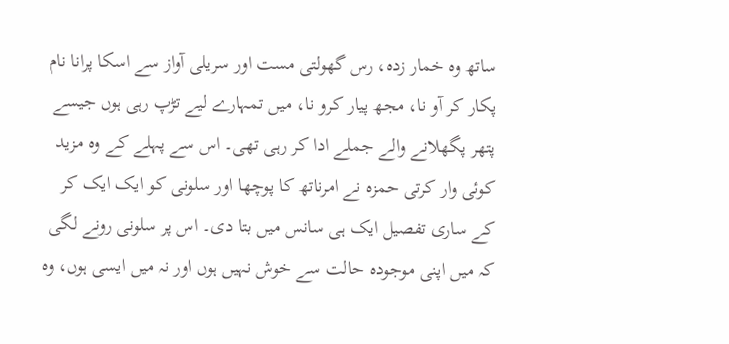ساتھ وہ خمار زدہ، رس گھولتی مست اور سریلی آواز سے اسکا پرانا نام پکار کر آو نا، مجھ پیار کرو نا، میں تمہارے لیے تڑپ رہی ہوں جیسے پتھر پگھلانے والے جملے ادا کر رہی تھی۔ اس سے پہلے کے وہ مزید کوئی وار کرتی حمزہ نے امرناتھ کا پوچھا اور سلونی کو ایک ایک کر کے ساری تفصیل ایک ہی سانس میں بتا دی۔ اس پر سلونی رونے لگی کہ میں اپنی موجودہ حالت سے خوش نہیں ہوں اور نہ میں ایسی ہوں، وہ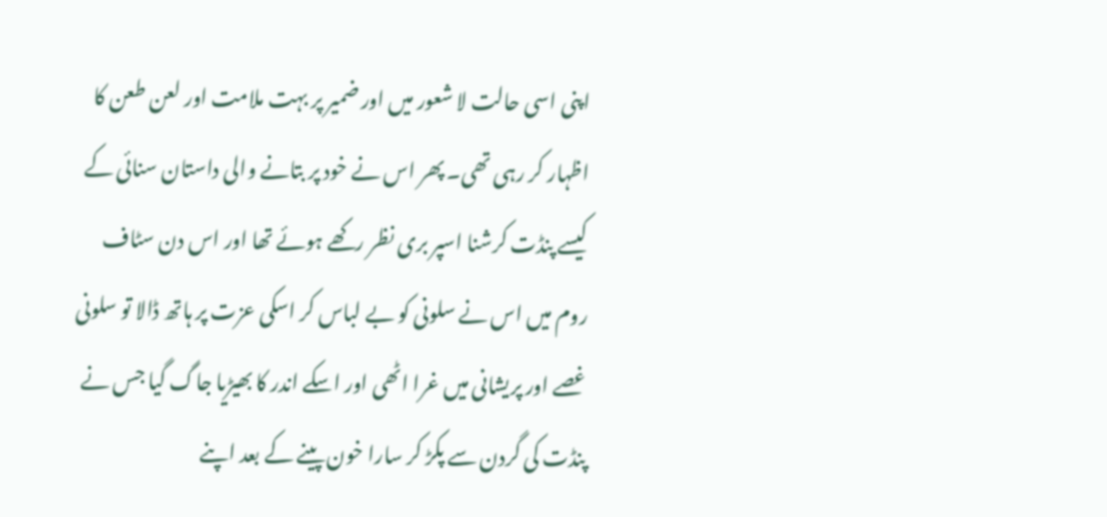اپنی اسی حالت لا شعور میں اور ضمیر پر بہت ملامت اور لعن طعن کا اظہار کر رہی تھی۔ پھر اس نے خود پر بتانے والی داستان سنائی کے کیسے پنڈت کرشنا اسپر بری نظر رکھے ہوئے تھا اور اس دن سٹاف روم میں اس نے سلونی کو بے لباس کر اسکی عزت پر ہاتھ ڈالا تو سلونی غصے اور پریشانی میں غرا اٹھی اور اسکے اندر کا بھیڑیا جاگ گیا جس نے پنڈت کی گردن سے پکڑ کر سارا خون پینے کے بعد اپنے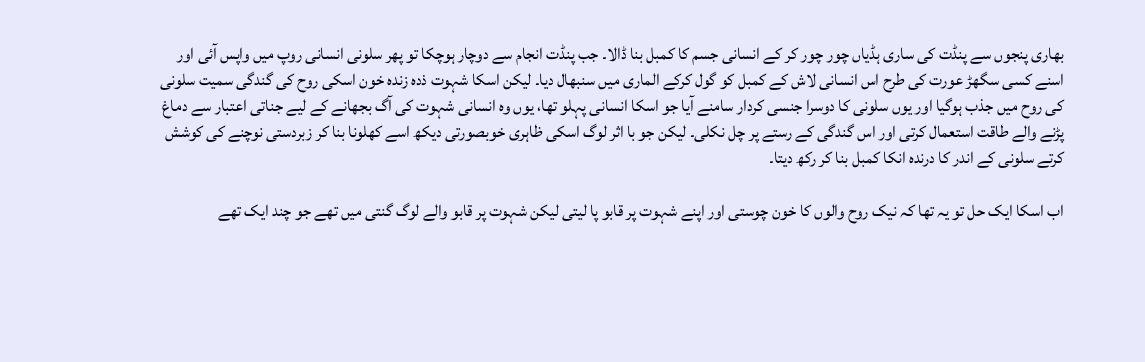بھاری پنجوں سے پنڈت کی ساری ہڈیاں چور چور کر کے انسانی جسم کا کمبل بنا ڈالا۔ جب پنڈت انجام سے دوچار ہوچکا تو پھر سلونی انسانی روپ میں واپس آئی اور اسنے کسی سگھڑ عورت کی طرح اس انسانی لاش کے کمبل کو گول کرکے الماری میں سنبھال دیا۔ لیکن اسکا شہوت ذدہ زندہ خون اسکی روح کی گندگی سمیت سلونی کی روح میں جذب ہوگیا اور یوں سلونی کا دوسرا جنسی کردار سامنے آیا جو اسکا انسانی پہلو تھا، یوں وہ انسانی شہوت کی آگ بجھانے کے لیے جناتی اعتبار سے دماغ پڑنے والے طاقت استعمال کرتی اور اس گندگی کے رستے پر چل نکلی۔ لیکن جو با اثر لوگ اسکی ظاہری خوبصورتی دیکھ اسے کھلونا بنا کر زبردستی نوچنے کی کوشش کرتے سلونی کے اندر کا درندہ انکا کمبل بنا کر رکھ دیتا۔

اب اسکا ایک حل تو یہ تھا کہ نیک روح والوں کا خون چوستی اور اپنے شہوت پر قابو پا لیتی لیکن شہوت پر قابو والے لوگ گنتی میں تھے جو چند ایک تھے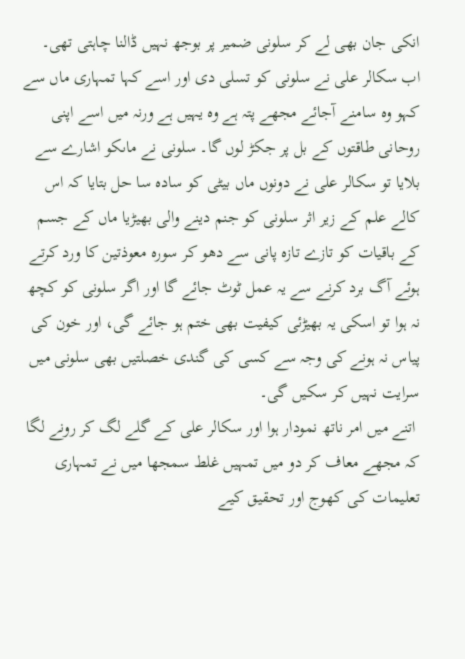انکی جان بھی لے کر سلونی ضمیر پر بوجھ نہیں ڈالنا چاہتی تھی۔
اب سکالر علی نے سلونی کو تسلی دی اور اسے کہا تمہاری ماں سے کہو وہ سامنے آجائے مجھے پتہ ہے وہ یہیں ہے ورنہ میں اسے اپنی روحانی طاقتوں کے بل پر جکڑ لوں گا۔ سلونی نے ماںکو اشارے سے بلایا تو سکالر علی نے دونوں ماں بیٹی کو سادہ سا حل بتایا کہ اس کالے علم کے زیر اثر سلونی کو جنم دینے والی بھیڑیا ماں کے جسم کے باقیات کو تازے تازہ پانی سے دھو کر سوره معوذتین کا ورد کرتے ہوئے آگ برد کرنے سے یہ عمل ٹوٹ جائے گا اور اگر سلونی کو کچھ نہ ہوا تو اسکی یہ بھیڑئی کیفیت بھی ختم ہو جائے گی، اور خون کی پیاس نہ ہونے کی وجہ سے کسی کی گندی خصلتیں بھی سلونی میں سرایت نہیں کر سکیں گی۔
 اتنے میں امر ناتھ نمودار ہوا اور سکالر علی کے گلے لگ کر رونے لگا کہ مجھے معاف کر دو میں تمہیں غلط سمجھا میں نے تمہاری تعلیمات کی کھوج اور تحقیق کیے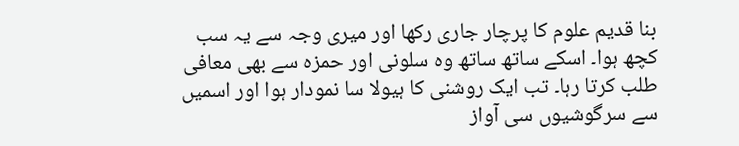بنا قدیم علوم کا پرچار جاری رکھا اور میری وجہ سے یہ سب کچھ ہوا۔ اسکے ساتھ ساتھ وہ سلونی اور حمزہ سے بھی معافی طلب کرتا رہا۔ تب ایک روشنی کا ہیولا سا نمودار ہوا اور اسمیں سے سرگوشیوں سی آواز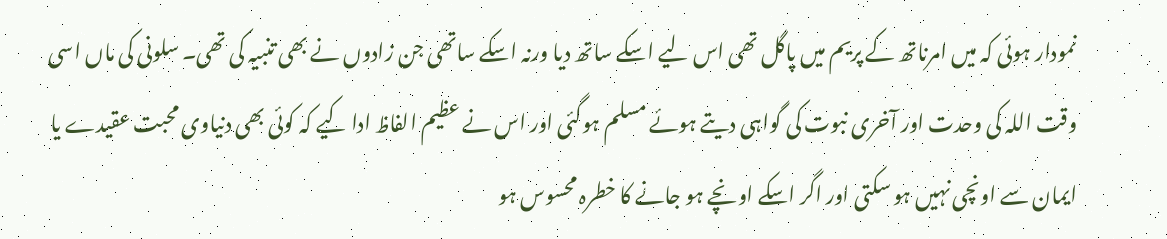نمودار ہوئی کہ میں امرناتھ کے پریم میں پاگل تھی اس لیے اسکے ساتھ دیا ورنہ اسکے ساتھی جن زادوں نے بھی تنبیہ کی تھی۔ سلونی کی ماں اسی وقت اللہ کی وحدت اور آخری نبوت کی گواہی دیتے ہوئے مسلم ہوگئی اور اس نے عظیم الفاظ ادا کیے کہ کوئی بھی دنیاوی محبت عقیدے یا ایمان سے اونچی نہیں ہو سکتی اور اگر اسکے اونچے ہو جانے کا خطرہ محسوس ہو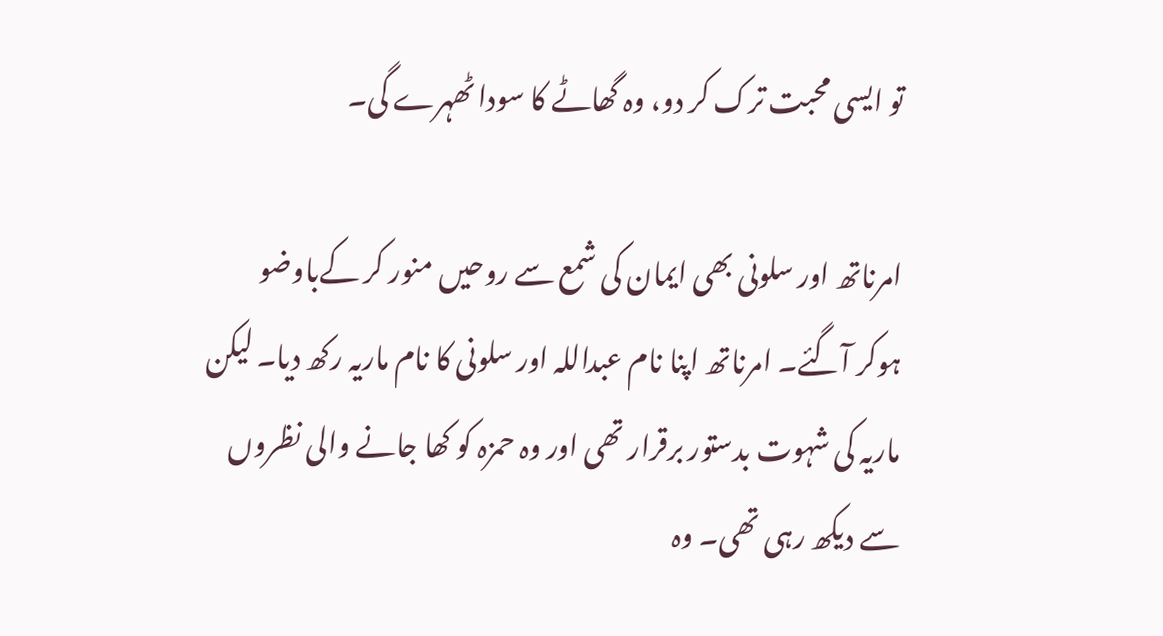تو ایسی محبت ترک کر دو، وہ گھاٹے کا سودا ٹھہرے گی۔

امرناتھ اور سلونی بھی ایمان کی شمع سے روحیں منور کر کےباوضو ہوکر آگئے۔ امرناتھ اپنا نام عبداللہ اور سلونی کا نام ماریہ رکھ دیا۔ لیکن ماریہ کی شہوت بدستور برقرار تھی اور وہ حمزہ کو کھا جانے والی نظروں سے دیکھ رہی تھی۔ وہ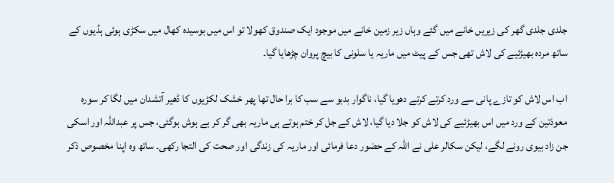جلدی جلدی گھر کی زیریں خانے میں گئے وہاں زیر زمین خانے میں موجود ایک صندوق کھولا تو اس میں بوسیدہ کھال میں سکڑی ہوئی ہڈیوں کے ساتھ مردہ بھیڑئیے کی لاش تھی جس کے پیٹ میں ماریہ یا سلونی کا بیچ پروان چڑھایا گیا۔

اب اس لاش کو تازے پانی سے ورد کرتے کرتے دھویا گیا، ناگوار بدبو سے سب کا برا حال تھا پھر خشک لکڑیوں کا ڈھیر آتشدان میں لگا کر سوره معوذتین کے ورد میں اس بھیڑئیے کی لاش کو جلا دیا گیا، لاش کے جل کر ختم ہوتے ہی ماریہ بھی گر کر بے ہوش ہوگئی، جس پر عبداللہ اور اسکی جن زاد بیوی رونے لگے، لیکن سکالر علی نے اللہ کے حضور دعا فرمائی اور ماریہ کی زندگی اور صحت کی التجا رکھی۔ ساتھ وہ اپنا مخصوص ذکر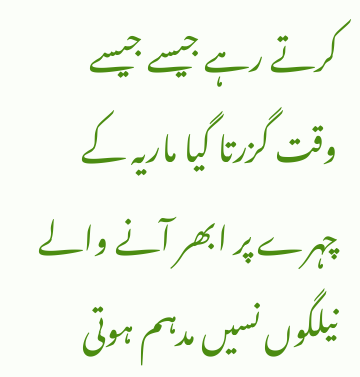کرتے رہے جیسے جیسے وقت گزرتا گیا ماریہ کے چہرے پر ابھر آنے والے نیلگوں نسیں مدہم ہوتی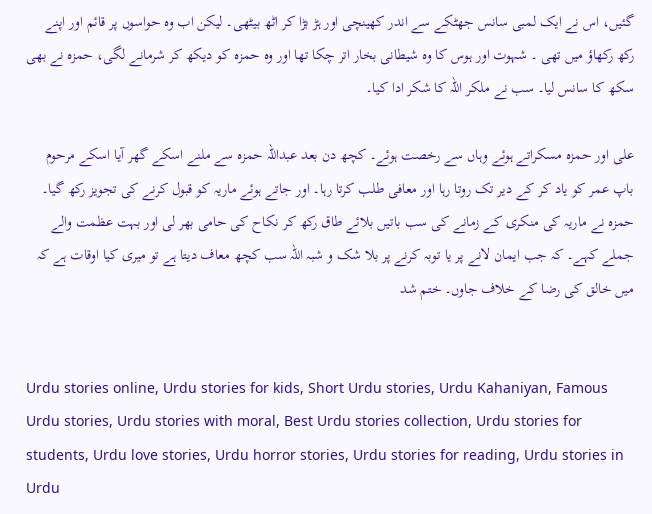گئیں، اس نے ایک لمبی سانس جھٹکے سے اندر کھینچی اور ہڑ بڑا کر اٹھ بیٹھی۔ لیکن اب وہ حواسوں پر قائم اور اپنے رکھ رکھاؤ میں تھی ۔ شہوت اور ہوس کا وہ شیطانی بخار اتر چکا تھا اور وہ حمزہ کو دیکھ کر شرمانے لگی، حمزہ نے بھی سکھ کا سانس لیا۔ سب نے ملکر اللہ کا شکر ادا کیا۔

علی اور حمزہ مسکراتے ہوئے وہاں سے رخصت ہوئے۔ کچھ دن بعد عبداللہ حمزہ سے ملنے اسکے گھر آیا اسکے مرحوم باپ عمر کو یاد کر کے دیر تک روتا رہا اور معافی طلب کرتا رہا۔ اور جاتے ہوئے ماریہ کو قبول کرنے کی تجویز رکھ گیا۔ حمزہ نے ماریہ کی منکری کے زمانے کی سب باتیں بلائے طاق رکھ کر نکاح کی حامی بھر لی اور بہت عظمت والے جملے کہے۔ کہ جب ایمان لانے پر یا توبہ کرنے پر بلا شک و شبہ اللہ سب کچھ معاف دیتا ہے تو میری کیا اوقات ہے کہ میں خالق کی رضا کے خلاف جاوں۔ ختم شد


Urdu stories online, Urdu stories for kids, Short Urdu stories, Urdu Kahaniyan, Famous Urdu stories, Urdu stories with moral, Best Urdu stories collection, Urdu stories for students, Urdu love stories, Urdu horror stories, Urdu stories for reading, Urdu stories in Urdu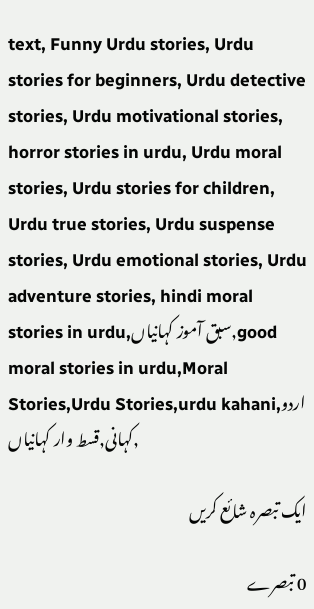text, Funny Urdu stories, Urdu stories for beginners, Urdu detective stories, Urdu motivational stories, horror stories in urdu, Urdu moral stories, Urdu stories for children, Urdu true stories, Urdu suspense stories, Urdu emotional stories, Urdu adventure stories, hindi moral stories in urdu,سبق آموز کہانیاں,good moral stories in urdu,Moral Stories,Urdu Stories,urdu kahani,اردو کہانی,قسط وار کہانیاں,

ایک تبصرہ شائع کریں

0 تبصرے